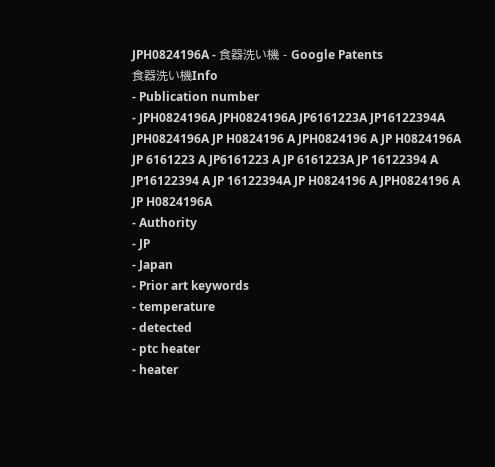JPH0824196A - 食器洗い機 - Google Patents
食器洗い機Info
- Publication number
- JPH0824196A JPH0824196A JP6161223A JP16122394A JPH0824196A JP H0824196 A JPH0824196 A JP H0824196A JP 6161223 A JP6161223 A JP 6161223A JP 16122394 A JP16122394 A JP 16122394A JP H0824196 A JPH0824196 A JP H0824196A
- Authority
- JP
- Japan
- Prior art keywords
- temperature
- detected
- ptc heater
- heater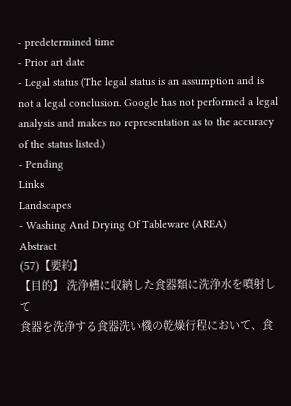- predetermined time
- Prior art date
- Legal status (The legal status is an assumption and is not a legal conclusion. Google has not performed a legal analysis and makes no representation as to the accuracy of the status listed.)
- Pending
Links
Landscapes
- Washing And Drying Of Tableware (AREA)
Abstract
(57)【要約】
【目的】 洗浄槽に収納した食器類に洗浄水を噴射して
食器を洗浄する食器洗い機の乾燥行程において、食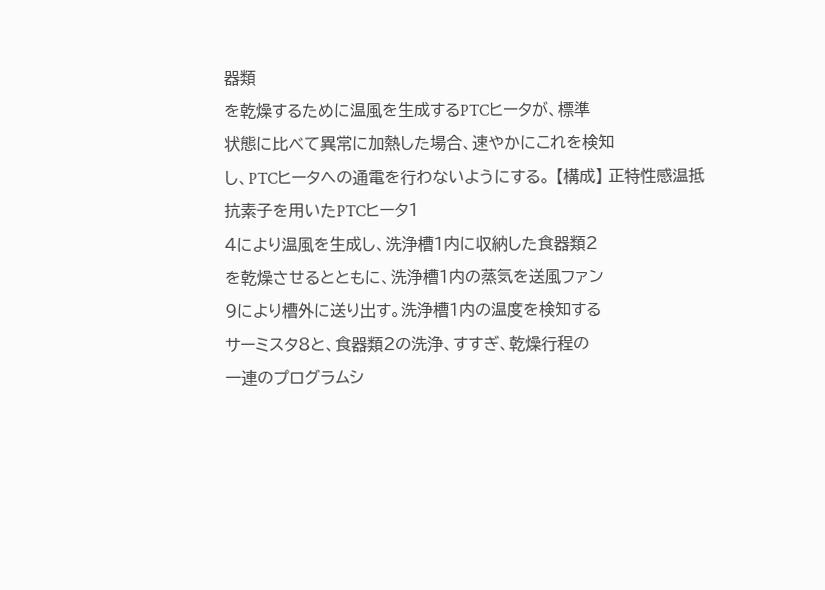器類
を乾燥するために温風を生成するPTCヒータが、標準
状態に比べて異常に加熱した場合、速やかにこれを検知
し、PTCヒータへの通電を行わないようにする。 【構成】 正特性感温抵抗素子を用いたPTCヒータ1
4により温風を生成し、洗浄槽1内に収納した食器類2
を乾燥させるとともに、洗浄槽1内の蒸気を送風ファン
9により槽外に送り出す。洗浄槽1内の温度を検知する
サーミスタ8と、食器類2の洗浄、すすぎ、乾燥行程の
一連のプログラムシ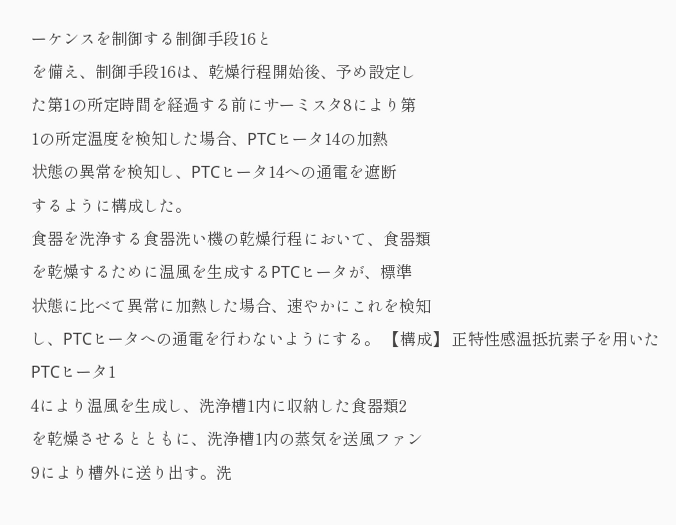ーケンスを制御する制御手段16と
を備え、制御手段16は、乾燥行程開始後、予め設定し
た第1の所定時間を経過する前にサーミスタ8により第
1の所定温度を検知した場合、PTCヒータ14の加熱
状態の異常を検知し、PTCヒータ14への通電を遮断
するように構成した。
食器を洗浄する食器洗い機の乾燥行程において、食器類
を乾燥するために温風を生成するPTCヒータが、標準
状態に比べて異常に加熱した場合、速やかにこれを検知
し、PTCヒータへの通電を行わないようにする。 【構成】 正特性感温抵抗素子を用いたPTCヒータ1
4により温風を生成し、洗浄槽1内に収納した食器類2
を乾燥させるとともに、洗浄槽1内の蒸気を送風ファン
9により槽外に送り出す。洗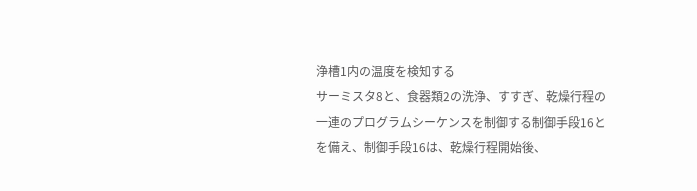浄槽1内の温度を検知する
サーミスタ8と、食器類2の洗浄、すすぎ、乾燥行程の
一連のプログラムシーケンスを制御する制御手段16と
を備え、制御手段16は、乾燥行程開始後、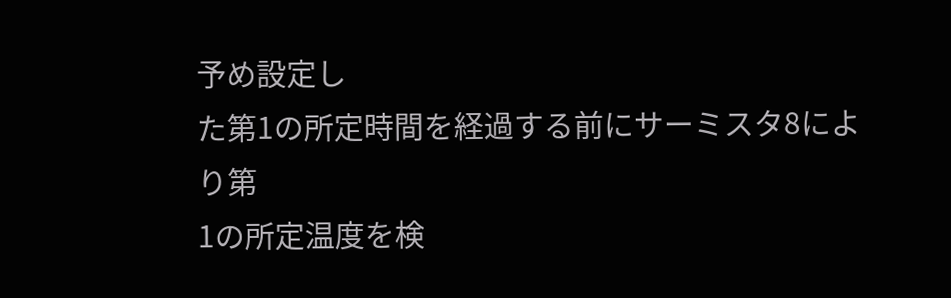予め設定し
た第1の所定時間を経過する前にサーミスタ8により第
1の所定温度を検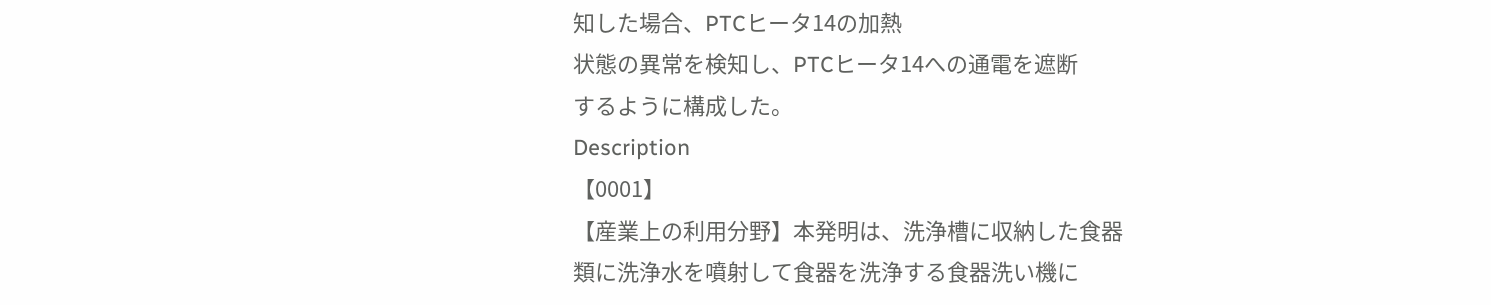知した場合、PTCヒータ14の加熱
状態の異常を検知し、PTCヒータ14への通電を遮断
するように構成した。
Description
【0001】
【産業上の利用分野】本発明は、洗浄槽に収納した食器
類に洗浄水を噴射して食器を洗浄する食器洗い機に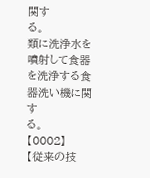関す
る。
類に洗浄水を噴射して食器を洗浄する食器洗い機に関す
る。
【0002】
【従来の技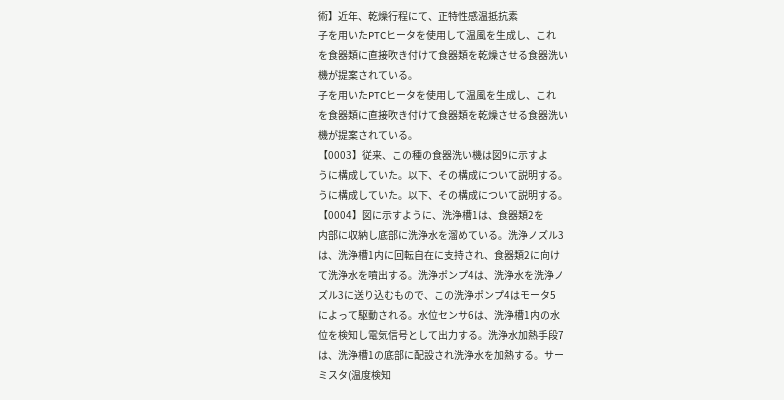術】近年、乾燥行程にて、正特性感温抵抗素
子を用いたPTCヒータを使用して温風を生成し、これ
を食器類に直接吹き付けて食器類を乾燥させる食器洗い
機が提案されている。
子を用いたPTCヒータを使用して温風を生成し、これ
を食器類に直接吹き付けて食器類を乾燥させる食器洗い
機が提案されている。
【0003】従来、この種の食器洗い機は図9に示すよ
うに構成していた。以下、その構成について説明する。
うに構成していた。以下、その構成について説明する。
【0004】図に示すように、洗浄槽1は、食器類2を
内部に収納し底部に洗浄水を溜めている。洗浄ノズル3
は、洗浄槽1内に回転自在に支持され、食器類2に向け
て洗浄水を噴出する。洗浄ポンプ4は、洗浄水を洗浄ノ
ズル3に送り込むもので、この洗浄ポンプ4はモータ5
によって駆動される。水位センサ6は、洗浄槽1内の水
位を検知し電気信号として出力する。洗浄水加熱手段7
は、洗浄槽1の底部に配設され洗浄水を加熱する。サー
ミスタ(温度検知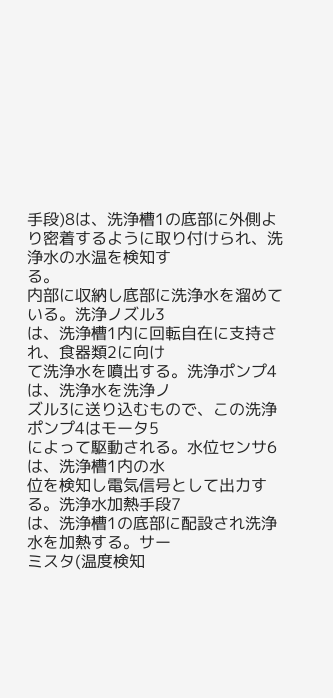手段)8は、洗浄槽1の底部に外側よ
り密着するように取り付けられ、洗浄水の水温を検知す
る。
内部に収納し底部に洗浄水を溜めている。洗浄ノズル3
は、洗浄槽1内に回転自在に支持され、食器類2に向け
て洗浄水を噴出する。洗浄ポンプ4は、洗浄水を洗浄ノ
ズル3に送り込むもので、この洗浄ポンプ4はモータ5
によって駆動される。水位センサ6は、洗浄槽1内の水
位を検知し電気信号として出力する。洗浄水加熱手段7
は、洗浄槽1の底部に配設され洗浄水を加熱する。サー
ミスタ(温度検知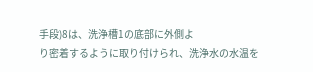手段)8は、洗浄槽1の底部に外側よ
り密着するように取り付けられ、洗浄水の水温を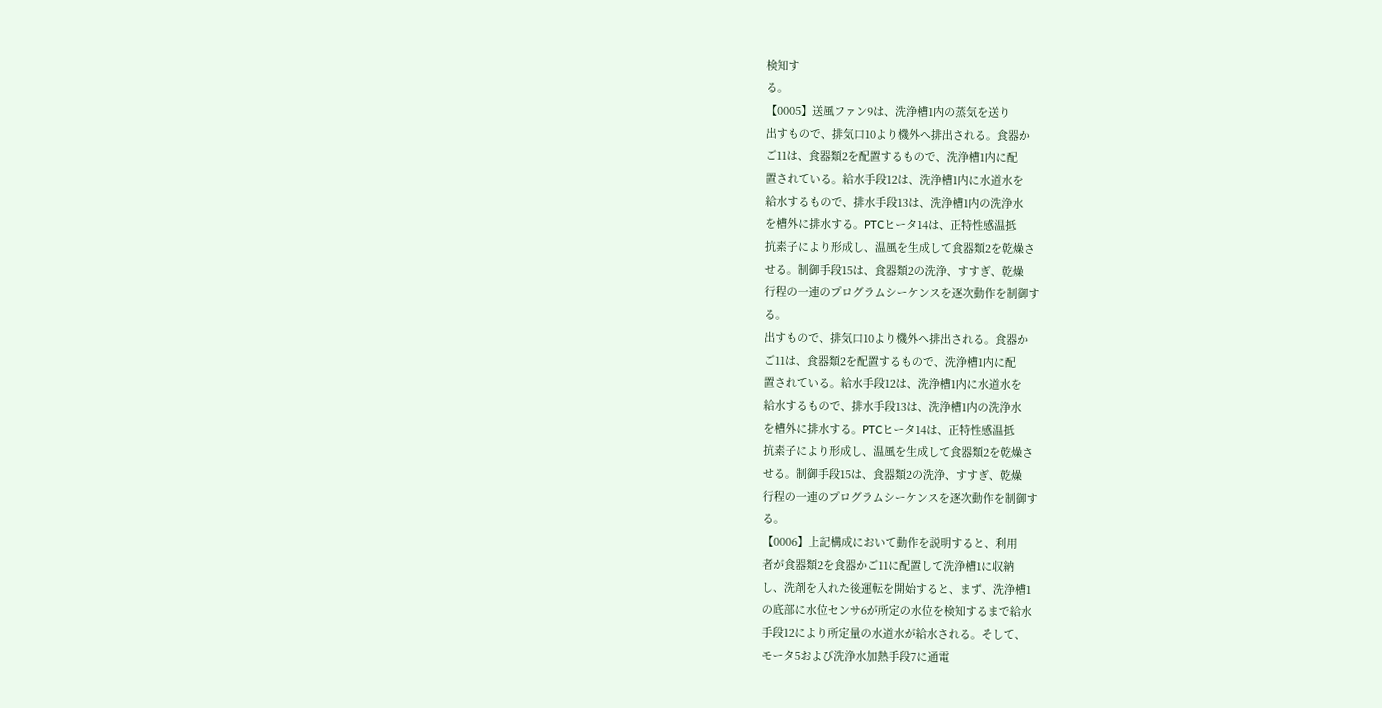検知す
る。
【0005】送風ファン9は、洗浄槽1内の蒸気を送り
出すもので、排気口10より機外へ排出される。食器か
ご11は、食器類2を配置するもので、洗浄槽1内に配
置されている。給水手段12は、洗浄槽1内に水道水を
給水するもので、排水手段13は、洗浄槽1内の洗浄水
を槽外に排水する。PTCヒータ14は、正特性感温抵
抗素子により形成し、温風を生成して食器類2を乾燥さ
せる。制御手段15は、食器類2の洗浄、すすぎ、乾燥
行程の一連のプログラムシーケンスを逐次動作を制御す
る。
出すもので、排気口10より機外へ排出される。食器か
ご11は、食器類2を配置するもので、洗浄槽1内に配
置されている。給水手段12は、洗浄槽1内に水道水を
給水するもので、排水手段13は、洗浄槽1内の洗浄水
を槽外に排水する。PTCヒータ14は、正特性感温抵
抗素子により形成し、温風を生成して食器類2を乾燥さ
せる。制御手段15は、食器類2の洗浄、すすぎ、乾燥
行程の一連のプログラムシーケンスを逐次動作を制御す
る。
【0006】上記構成において動作を説明すると、利用
者が食器類2を食器かご11に配置して洗浄槽1に収納
し、洗剤を入れた後運転を開始すると、まず、洗浄槽1
の底部に水位センサ6が所定の水位を検知するまで給水
手段12により所定量の水道水が給水される。そして、
モータ5および洗浄水加熱手段7に通電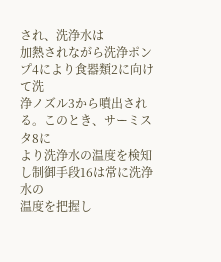され、洗浄水は
加熱されながら洗浄ポンプ4により食器類2に向けて洗
浄ノズル3から噴出される。このとき、サーミスタ8に
より洗浄水の温度を検知し制御手段16は常に洗浄水の
温度を把握し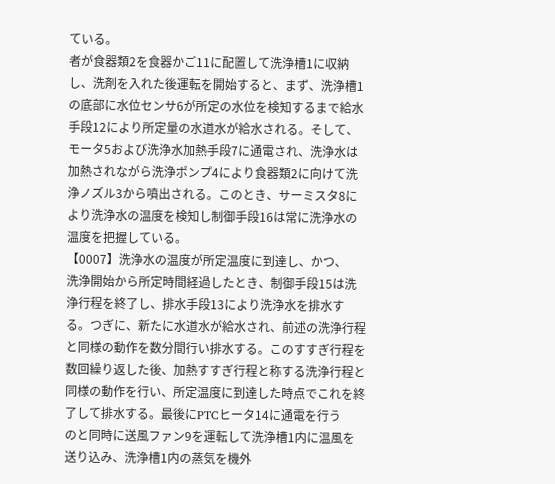ている。
者が食器類2を食器かご11に配置して洗浄槽1に収納
し、洗剤を入れた後運転を開始すると、まず、洗浄槽1
の底部に水位センサ6が所定の水位を検知するまで給水
手段12により所定量の水道水が給水される。そして、
モータ5および洗浄水加熱手段7に通電され、洗浄水は
加熱されながら洗浄ポンプ4により食器類2に向けて洗
浄ノズル3から噴出される。このとき、サーミスタ8に
より洗浄水の温度を検知し制御手段16は常に洗浄水の
温度を把握している。
【0007】洗浄水の温度が所定温度に到達し、かつ、
洗浄開始から所定時間経過したとき、制御手段15は洗
浄行程を終了し、排水手段13により洗浄水を排水す
る。つぎに、新たに水道水が給水され、前述の洗浄行程
と同様の動作を数分間行い排水する。このすすぎ行程を
数回繰り返した後、加熱すすぎ行程と称する洗浄行程と
同様の動作を行い、所定温度に到達した時点でこれを終
了して排水する。最後にPTCヒータ14に通電を行う
のと同時に送風ファン9を運転して洗浄槽1内に温風を
送り込み、洗浄槽1内の蒸気を機外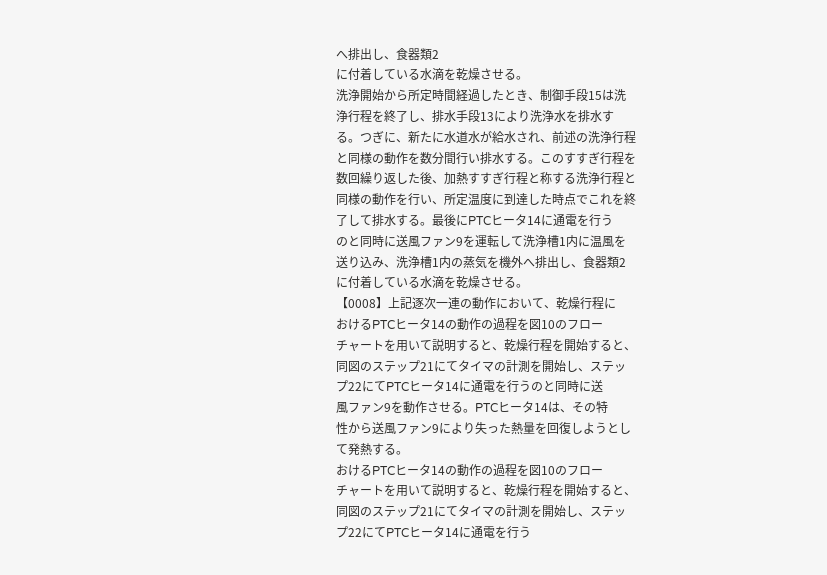へ排出し、食器類2
に付着している水滴を乾燥させる。
洗浄開始から所定時間経過したとき、制御手段15は洗
浄行程を終了し、排水手段13により洗浄水を排水す
る。つぎに、新たに水道水が給水され、前述の洗浄行程
と同様の動作を数分間行い排水する。このすすぎ行程を
数回繰り返した後、加熱すすぎ行程と称する洗浄行程と
同様の動作を行い、所定温度に到達した時点でこれを終
了して排水する。最後にPTCヒータ14に通電を行う
のと同時に送風ファン9を運転して洗浄槽1内に温風を
送り込み、洗浄槽1内の蒸気を機外へ排出し、食器類2
に付着している水滴を乾燥させる。
【0008】上記逐次一連の動作において、乾燥行程に
おけるPTCヒータ14の動作の過程を図10のフロー
チャートを用いて説明すると、乾燥行程を開始すると、
同図のステップ21にてタイマの計測を開始し、ステッ
プ22にてPTCヒータ14に通電を行うのと同時に送
風ファン9を動作させる。PTCヒータ14は、その特
性から送風ファン9により失った熱量を回復しようとし
て発熱する。
おけるPTCヒータ14の動作の過程を図10のフロー
チャートを用いて説明すると、乾燥行程を開始すると、
同図のステップ21にてタイマの計測を開始し、ステッ
プ22にてPTCヒータ14に通電を行う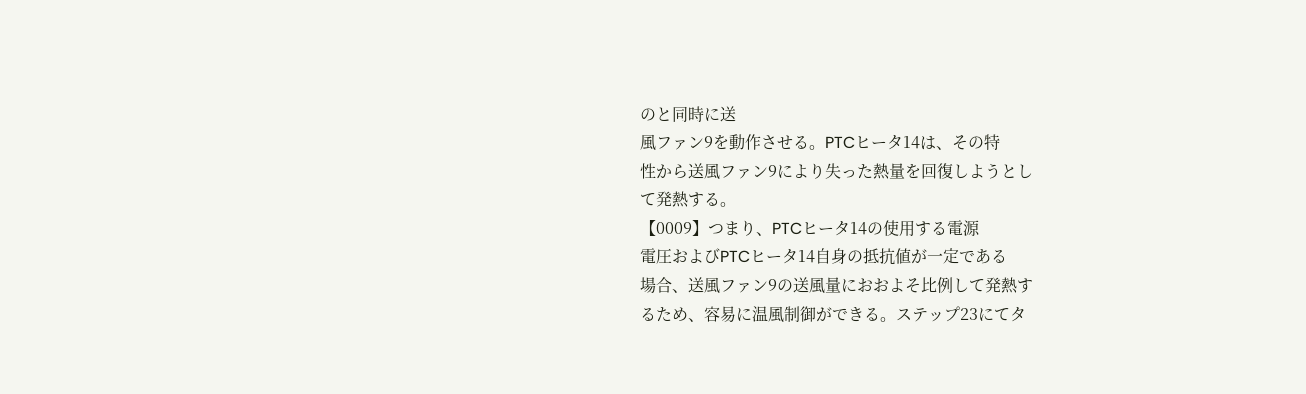のと同時に送
風ファン9を動作させる。PTCヒータ14は、その特
性から送風ファン9により失った熱量を回復しようとし
て発熱する。
【0009】つまり、PTCヒータ14の使用する電源
電圧およびPTCヒータ14自身の抵抗値が一定である
場合、送風ファン9の送風量におおよそ比例して発熱す
るため、容易に温風制御ができる。ステップ23にてタ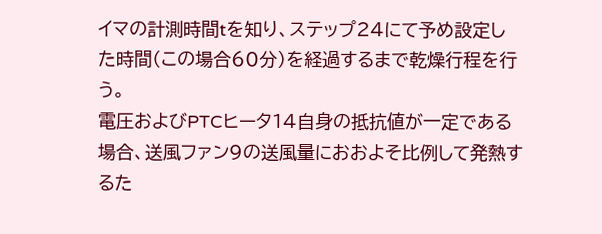イマの計測時間tを知り、ステップ24にて予め設定し
た時間(この場合60分)を経過するまで乾燥行程を行
う。
電圧およびPTCヒータ14自身の抵抗値が一定である
場合、送風ファン9の送風量におおよそ比例して発熱す
るた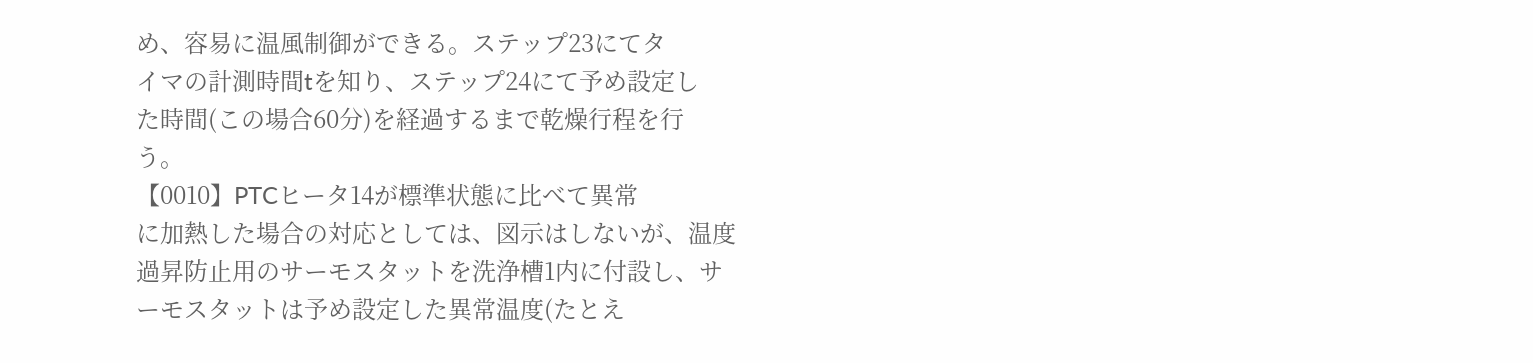め、容易に温風制御ができる。ステップ23にてタ
イマの計測時間tを知り、ステップ24にて予め設定し
た時間(この場合60分)を経過するまで乾燥行程を行
う。
【0010】PTCヒータ14が標準状態に比べて異常
に加熱した場合の対応としては、図示はしないが、温度
過昇防止用のサーモスタットを洗浄槽1内に付設し、サ
ーモスタットは予め設定した異常温度(たとえ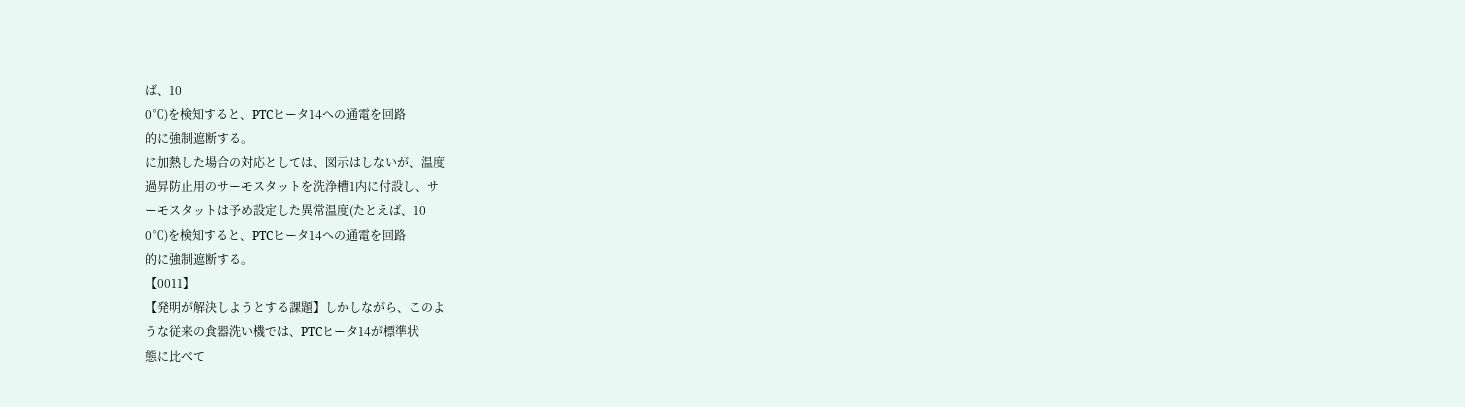ば、10
0℃)を検知すると、PTCヒータ14への通電を回路
的に強制遮断する。
に加熱した場合の対応としては、図示はしないが、温度
過昇防止用のサーモスタットを洗浄槽1内に付設し、サ
ーモスタットは予め設定した異常温度(たとえば、10
0℃)を検知すると、PTCヒータ14への通電を回路
的に強制遮断する。
【0011】
【発明が解決しようとする課題】しかしながら、このよ
うな従来の食器洗い機では、PTCヒータ14が標準状
態に比べて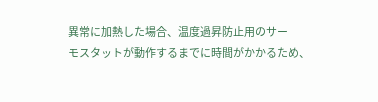異常に加熱した場合、温度過昇防止用のサー
モスタットが動作するまでに時間がかかるため、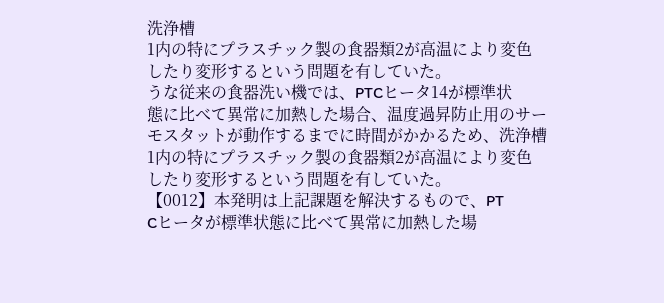洗浄槽
1内の特にプラスチック製の食器類2が高温により変色
したり変形するという問題を有していた。
うな従来の食器洗い機では、PTCヒータ14が標準状
態に比べて異常に加熱した場合、温度過昇防止用のサー
モスタットが動作するまでに時間がかかるため、洗浄槽
1内の特にプラスチック製の食器類2が高温により変色
したり変形するという問題を有していた。
【0012】本発明は上記課題を解決するもので、PT
Cヒータが標準状態に比べて異常に加熱した場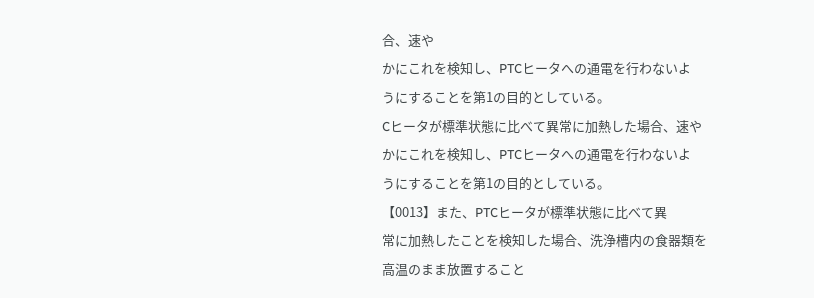合、速や
かにこれを検知し、PTCヒータへの通電を行わないよ
うにすることを第1の目的としている。
Cヒータが標準状態に比べて異常に加熱した場合、速や
かにこれを検知し、PTCヒータへの通電を行わないよ
うにすることを第1の目的としている。
【0013】また、PTCヒータが標準状態に比べて異
常に加熱したことを検知した場合、洗浄槽内の食器類を
高温のまま放置すること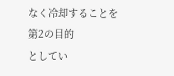なく冷却することを第2の目的
としてい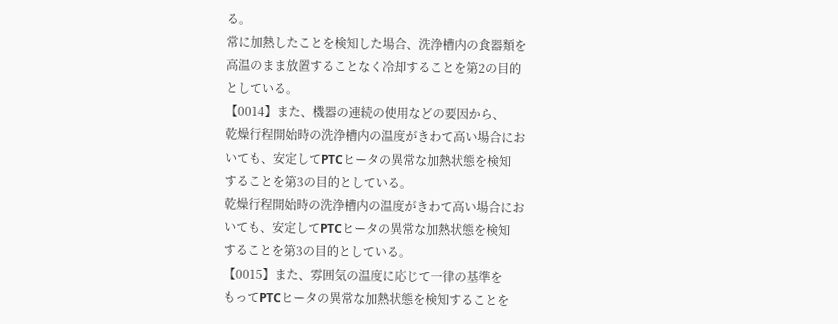る。
常に加熱したことを検知した場合、洗浄槽内の食器類を
高温のまま放置することなく冷却することを第2の目的
としている。
【0014】また、機器の連続の使用などの要因から、
乾燥行程開始時の洗浄槽内の温度がきわて高い場合にお
いても、安定してPTCヒータの異常な加熱状態を検知
することを第3の目的としている。
乾燥行程開始時の洗浄槽内の温度がきわて高い場合にお
いても、安定してPTCヒータの異常な加熱状態を検知
することを第3の目的としている。
【0015】また、雰囲気の温度に応じて一律の基準を
もってPTCヒータの異常な加熱状態を検知することを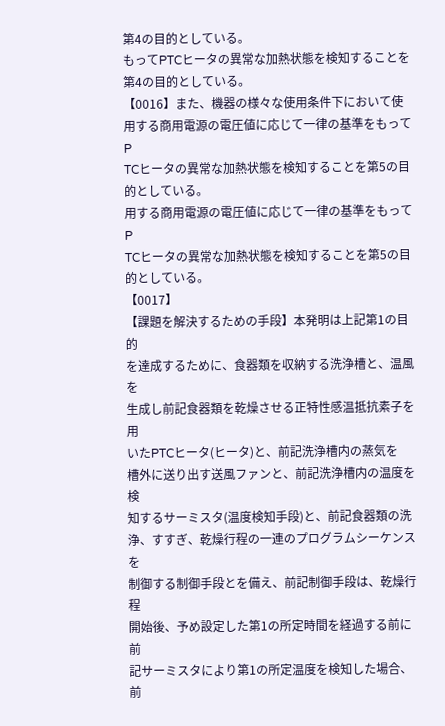第4の目的としている。
もってPTCヒータの異常な加熱状態を検知することを
第4の目的としている。
【0016】また、機器の様々な使用条件下において使
用する商用電源の電圧値に応じて一律の基準をもってP
TCヒータの異常な加熱状態を検知することを第5の目
的としている。
用する商用電源の電圧値に応じて一律の基準をもってP
TCヒータの異常な加熱状態を検知することを第5の目
的としている。
【0017】
【課題を解決するための手段】本発明は上記第1の目的
を達成するために、食器類を収納する洗浄槽と、温風を
生成し前記食器類を乾燥させる正特性感温抵抗素子を用
いたPTCヒータ(ヒータ)と、前記洗浄槽内の蒸気を
槽外に送り出す送風ファンと、前記洗浄槽内の温度を検
知するサーミスタ(温度検知手段)と、前記食器類の洗
浄、すすぎ、乾燥行程の一連のプログラムシーケンスを
制御する制御手段とを備え、前記制御手段は、乾燥行程
開始後、予め設定した第1の所定時間を経過する前に前
記サーミスタにより第1の所定温度を検知した場合、前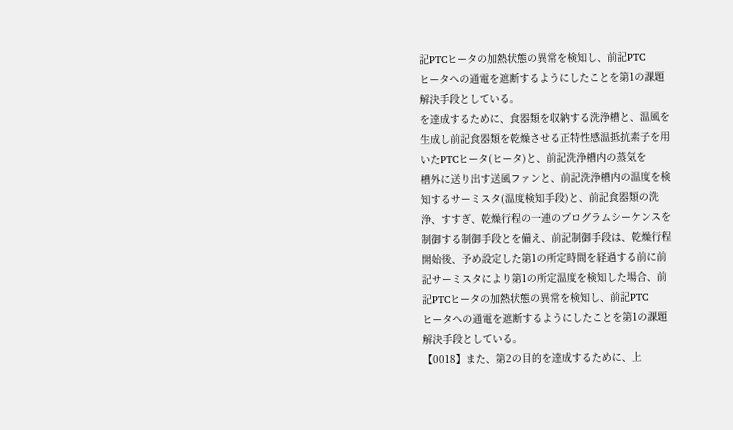記PTCヒータの加熱状態の異常を検知し、前記PTC
ヒータへの通電を遮断するようにしたことを第1の課題
解決手段としている。
を達成するために、食器類を収納する洗浄槽と、温風を
生成し前記食器類を乾燥させる正特性感温抵抗素子を用
いたPTCヒータ(ヒータ)と、前記洗浄槽内の蒸気を
槽外に送り出す送風ファンと、前記洗浄槽内の温度を検
知するサーミスタ(温度検知手段)と、前記食器類の洗
浄、すすぎ、乾燥行程の一連のプログラムシーケンスを
制御する制御手段とを備え、前記制御手段は、乾燥行程
開始後、予め設定した第1の所定時間を経過する前に前
記サーミスタにより第1の所定温度を検知した場合、前
記PTCヒータの加熱状態の異常を検知し、前記PTC
ヒータへの通電を遮断するようにしたことを第1の課題
解決手段としている。
【0018】また、第2の目的を達成するために、上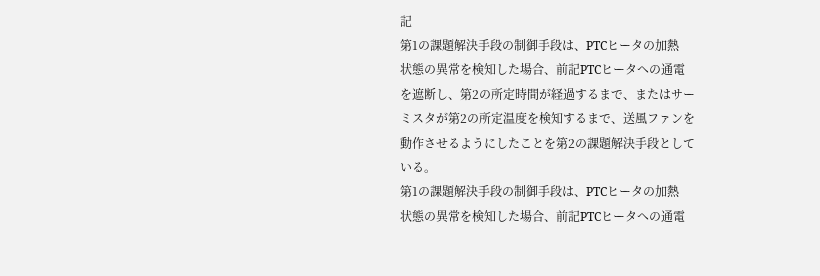記
第1の課題解決手段の制御手段は、PTCヒータの加熱
状態の異常を検知した場合、前記PTCヒータへの通電
を遮断し、第2の所定時間が経過するまで、またはサー
ミスタが第2の所定温度を検知するまで、送風ファンを
動作させるようにしたことを第2の課題解決手段として
いる。
第1の課題解決手段の制御手段は、PTCヒータの加熱
状態の異常を検知した場合、前記PTCヒータへの通電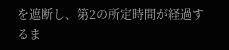を遮断し、第2の所定時間が経過するま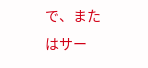で、またはサー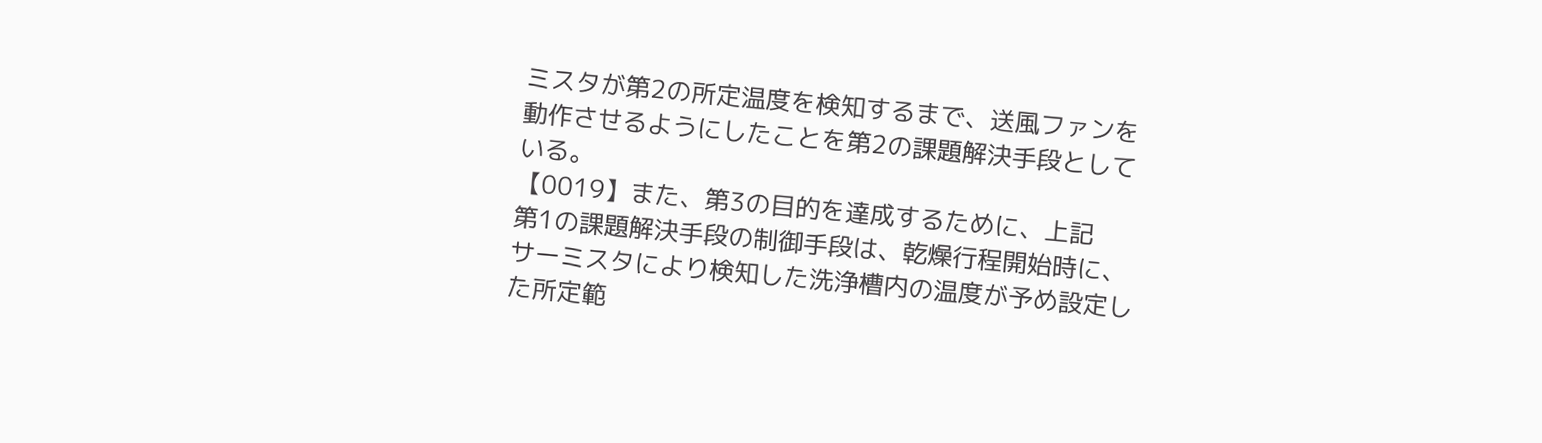ミスタが第2の所定温度を検知するまで、送風ファンを
動作させるようにしたことを第2の課題解決手段として
いる。
【0019】また、第3の目的を達成するために、上記
第1の課題解決手段の制御手段は、乾燥行程開始時に、
サーミスタにより検知した洗浄槽内の温度が予め設定し
た所定範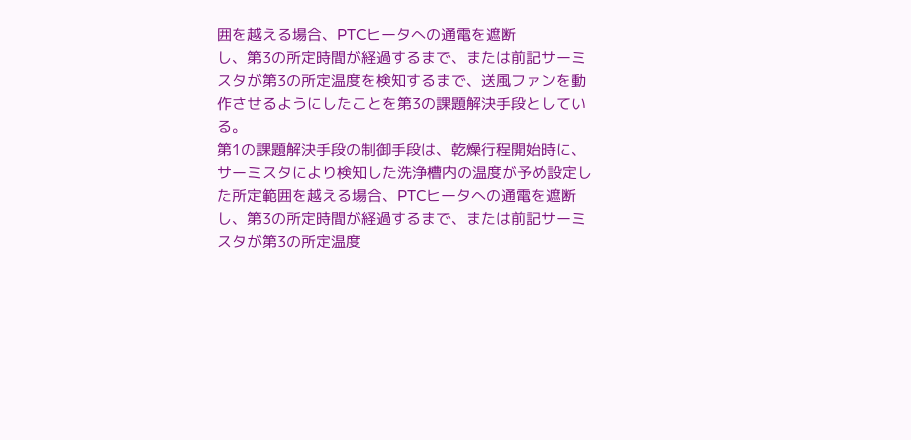囲を越える場合、PTCヒータへの通電を遮断
し、第3の所定時間が経過するまで、または前記サーミ
スタが第3の所定温度を検知するまで、送風ファンを動
作させるようにしたことを第3の課題解決手段としてい
る。
第1の課題解決手段の制御手段は、乾燥行程開始時に、
サーミスタにより検知した洗浄槽内の温度が予め設定し
た所定範囲を越える場合、PTCヒータへの通電を遮断
し、第3の所定時間が経過するまで、または前記サーミ
スタが第3の所定温度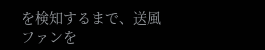を検知するまで、送風ファンを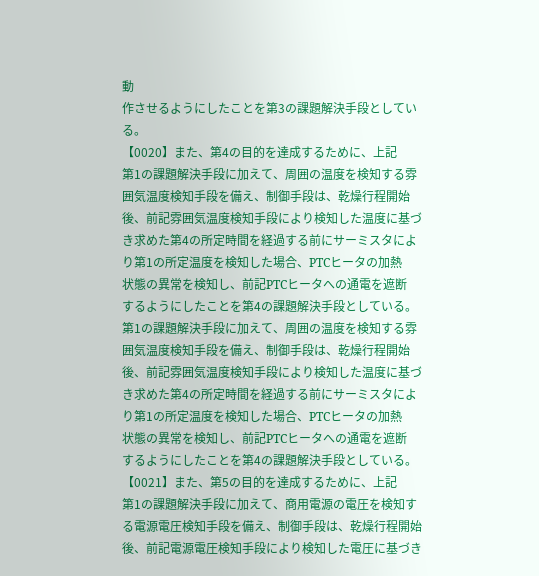動
作させるようにしたことを第3の課題解決手段としてい
る。
【0020】また、第4の目的を達成するために、上記
第1の課題解決手段に加えて、周囲の温度を検知する雰
囲気温度検知手段を備え、制御手段は、乾燥行程開始
後、前記雰囲気温度検知手段により検知した温度に基づ
き求めた第4の所定時間を経過する前にサーミスタによ
り第1の所定温度を検知した場合、PTCヒータの加熱
状態の異常を検知し、前記PTCヒータへの通電を遮断
するようにしたことを第4の課題解決手段としている。
第1の課題解決手段に加えて、周囲の温度を検知する雰
囲気温度検知手段を備え、制御手段は、乾燥行程開始
後、前記雰囲気温度検知手段により検知した温度に基づ
き求めた第4の所定時間を経過する前にサーミスタによ
り第1の所定温度を検知した場合、PTCヒータの加熱
状態の異常を検知し、前記PTCヒータへの通電を遮断
するようにしたことを第4の課題解決手段としている。
【0021】また、第5の目的を達成するために、上記
第1の課題解決手段に加えて、商用電源の電圧を検知す
る電源電圧検知手段を備え、制御手段は、乾燥行程開始
後、前記電源電圧検知手段により検知した電圧に基づき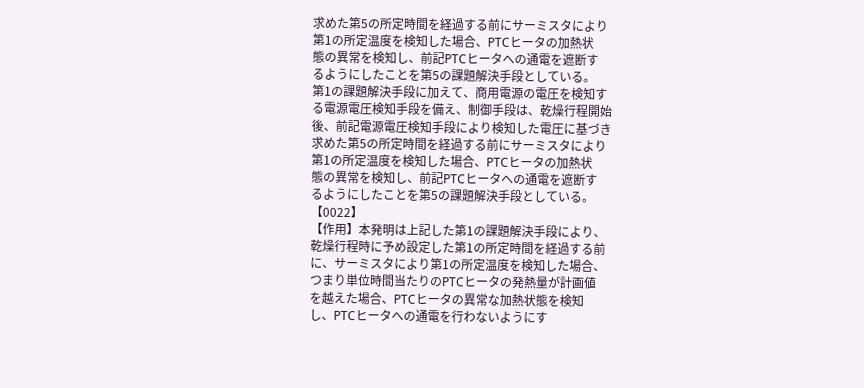求めた第5の所定時間を経過する前にサーミスタにより
第1の所定温度を検知した場合、PTCヒータの加熱状
態の異常を検知し、前記PTCヒータへの通電を遮断す
るようにしたことを第5の課題解決手段としている。
第1の課題解決手段に加えて、商用電源の電圧を検知す
る電源電圧検知手段を備え、制御手段は、乾燥行程開始
後、前記電源電圧検知手段により検知した電圧に基づき
求めた第5の所定時間を経過する前にサーミスタにより
第1の所定温度を検知した場合、PTCヒータの加熱状
態の異常を検知し、前記PTCヒータへの通電を遮断す
るようにしたことを第5の課題解決手段としている。
【0022】
【作用】本発明は上記した第1の課題解決手段により、
乾燥行程時に予め設定した第1の所定時間を経過する前
に、サーミスタにより第1の所定温度を検知した場合、
つまり単位時間当たりのPTCヒータの発熱量が計画値
を越えた場合、PTCヒータの異常な加熱状態を検知
し、PTCヒータへの通電を行わないようにす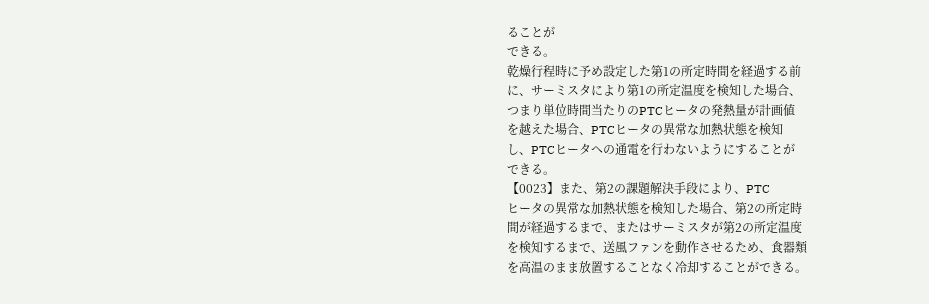ることが
できる。
乾燥行程時に予め設定した第1の所定時間を経過する前
に、サーミスタにより第1の所定温度を検知した場合、
つまり単位時間当たりのPTCヒータの発熱量が計画値
を越えた場合、PTCヒータの異常な加熱状態を検知
し、PTCヒータへの通電を行わないようにすることが
できる。
【0023】また、第2の課題解決手段により、PTC
ヒータの異常な加熱状態を検知した場合、第2の所定時
間が経過するまで、またはサーミスタが第2の所定温度
を検知するまで、送風ファンを動作させるため、食器類
を高温のまま放置することなく冷却することができる。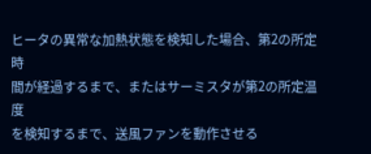ヒータの異常な加熱状態を検知した場合、第2の所定時
間が経過するまで、またはサーミスタが第2の所定温度
を検知するまで、送風ファンを動作させる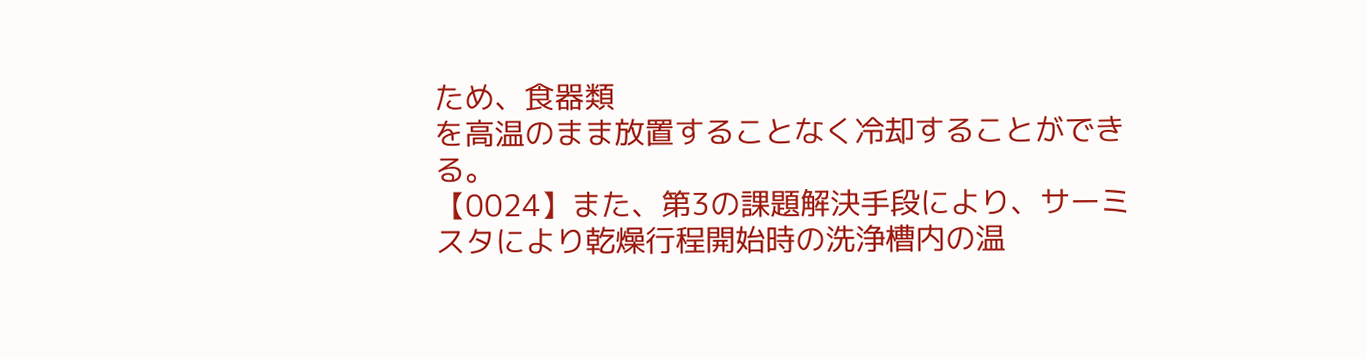ため、食器類
を高温のまま放置することなく冷却することができる。
【0024】また、第3の課題解決手段により、サーミ
スタにより乾燥行程開始時の洗浄槽内の温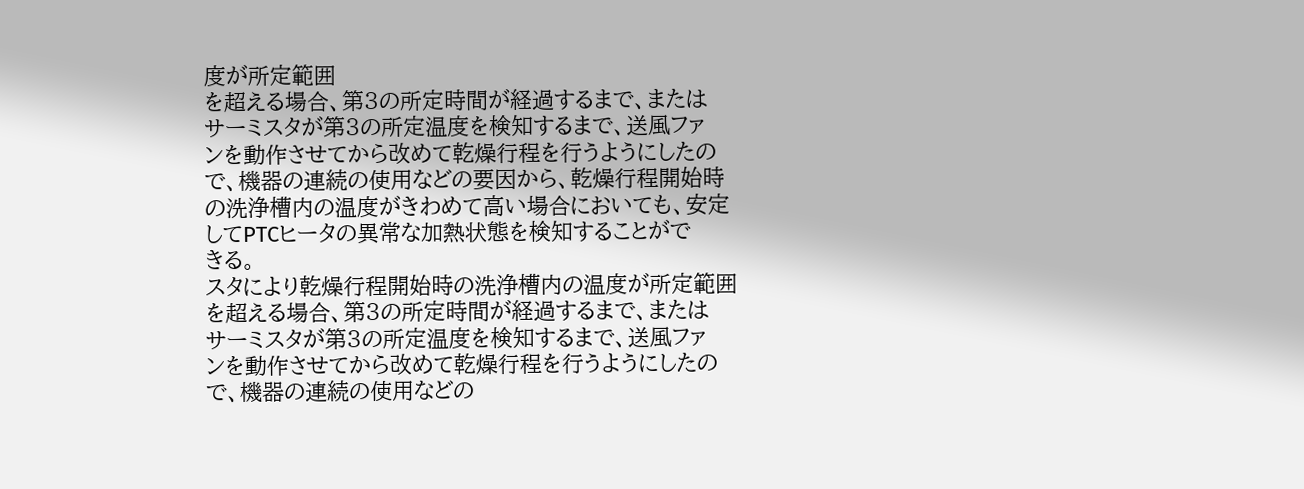度が所定範囲
を超える場合、第3の所定時間が経過するまで、または
サーミスタが第3の所定温度を検知するまで、送風ファ
ンを動作させてから改めて乾燥行程を行うようにしたの
で、機器の連続の使用などの要因から、乾燥行程開始時
の洗浄槽内の温度がきわめて高い場合においても、安定
してPTCヒータの異常な加熱状態を検知することがで
きる。
スタにより乾燥行程開始時の洗浄槽内の温度が所定範囲
を超える場合、第3の所定時間が経過するまで、または
サーミスタが第3の所定温度を検知するまで、送風ファ
ンを動作させてから改めて乾燥行程を行うようにしたの
で、機器の連続の使用などの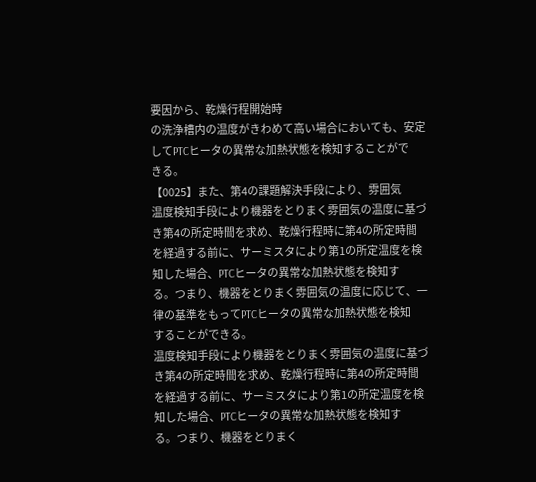要因から、乾燥行程開始時
の洗浄槽内の温度がきわめて高い場合においても、安定
してPTCヒータの異常な加熱状態を検知することがで
きる。
【0025】また、第4の課題解決手段により、雰囲気
温度検知手段により機器をとりまく雰囲気の温度に基づ
き第4の所定時間を求め、乾燥行程時に第4の所定時間
を経過する前に、サーミスタにより第1の所定温度を検
知した場合、PTCヒータの異常な加熱状態を検知す
る。つまり、機器をとりまく雰囲気の温度に応じて、一
律の基準をもってPTCヒータの異常な加熱状態を検知
することができる。
温度検知手段により機器をとりまく雰囲気の温度に基づ
き第4の所定時間を求め、乾燥行程時に第4の所定時間
を経過する前に、サーミスタにより第1の所定温度を検
知した場合、PTCヒータの異常な加熱状態を検知す
る。つまり、機器をとりまく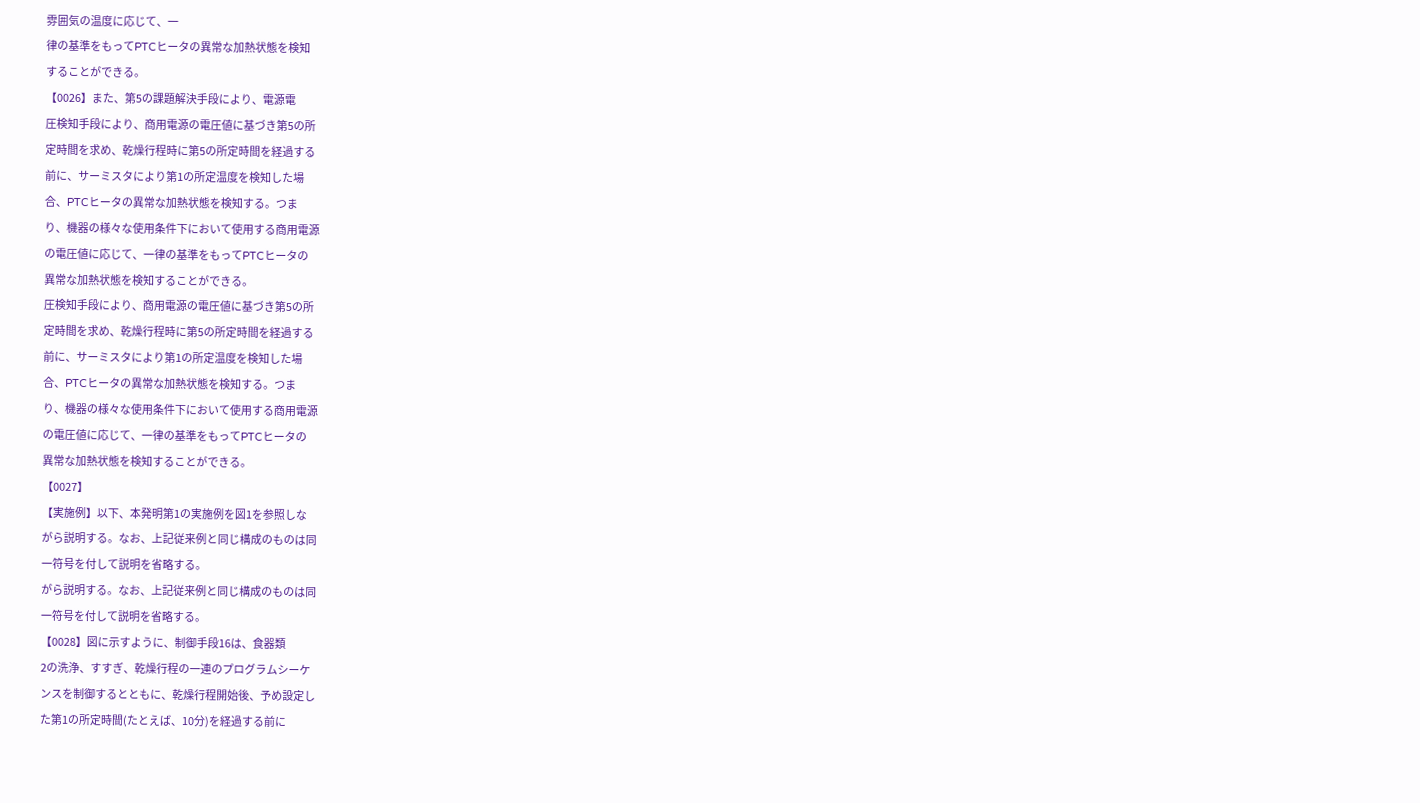雰囲気の温度に応じて、一
律の基準をもってPTCヒータの異常な加熱状態を検知
することができる。
【0026】また、第5の課題解決手段により、電源電
圧検知手段により、商用電源の電圧値に基づき第5の所
定時間を求め、乾燥行程時に第5の所定時間を経過する
前に、サーミスタにより第1の所定温度を検知した場
合、PTCヒータの異常な加熱状態を検知する。つま
り、機器の様々な使用条件下において使用する商用電源
の電圧値に応じて、一律の基準をもってPTCヒータの
異常な加熱状態を検知することができる。
圧検知手段により、商用電源の電圧値に基づき第5の所
定時間を求め、乾燥行程時に第5の所定時間を経過する
前に、サーミスタにより第1の所定温度を検知した場
合、PTCヒータの異常な加熱状態を検知する。つま
り、機器の様々な使用条件下において使用する商用電源
の電圧値に応じて、一律の基準をもってPTCヒータの
異常な加熱状態を検知することができる。
【0027】
【実施例】以下、本発明第1の実施例を図1を参照しな
がら説明する。なお、上記従来例と同じ構成のものは同
一符号を付して説明を省略する。
がら説明する。なお、上記従来例と同じ構成のものは同
一符号を付して説明を省略する。
【0028】図に示すように、制御手段16は、食器類
2の洗浄、すすぎ、乾燥行程の一連のプログラムシーケ
ンスを制御するとともに、乾燥行程開始後、予め設定し
た第1の所定時間(たとえば、10分)を経過する前に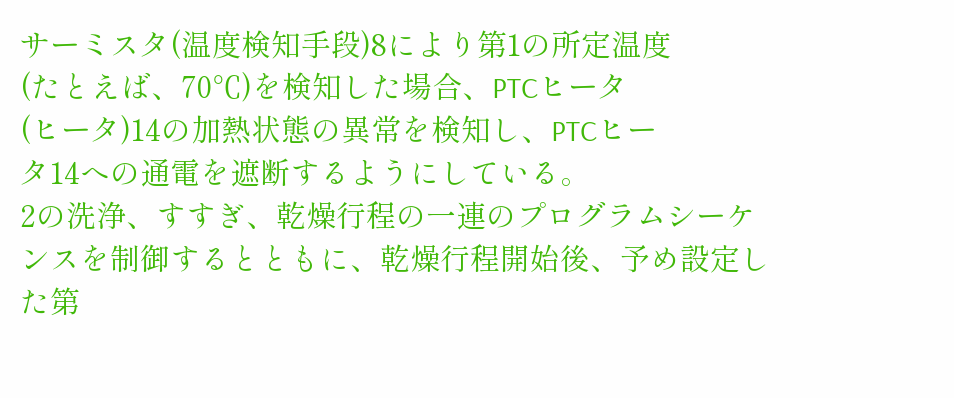サーミスタ(温度検知手段)8により第1の所定温度
(たとえば、70℃)を検知した場合、PTCヒータ
(ヒータ)14の加熱状態の異常を検知し、PTCヒー
タ14への通電を遮断するようにしている。
2の洗浄、すすぎ、乾燥行程の一連のプログラムシーケ
ンスを制御するとともに、乾燥行程開始後、予め設定し
た第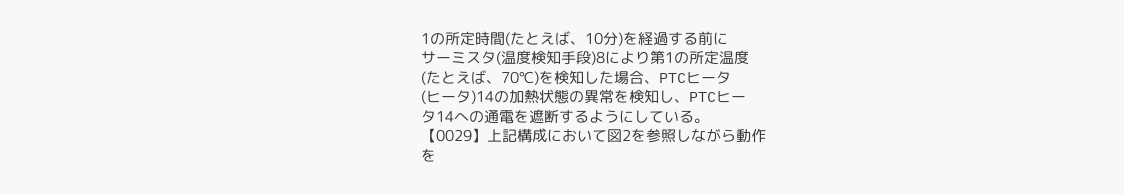1の所定時間(たとえば、10分)を経過する前に
サーミスタ(温度検知手段)8により第1の所定温度
(たとえば、70℃)を検知した場合、PTCヒータ
(ヒータ)14の加熱状態の異常を検知し、PTCヒー
タ14への通電を遮断するようにしている。
【0029】上記構成において図2を参照しながら動作
を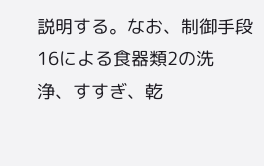説明する。なお、制御手段16による食器類2の洗
浄、すすぎ、乾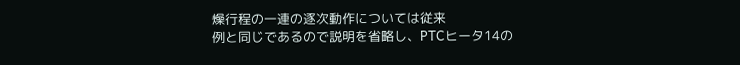燥行程の一連の逐次動作については従来
例と同じであるので説明を省略し、PTCヒータ14の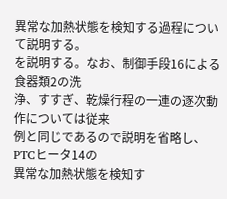異常な加熱状態を検知する過程について説明する。
を説明する。なお、制御手段16による食器類2の洗
浄、すすぎ、乾燥行程の一連の逐次動作については従来
例と同じであるので説明を省略し、PTCヒータ14の
異常な加熱状態を検知す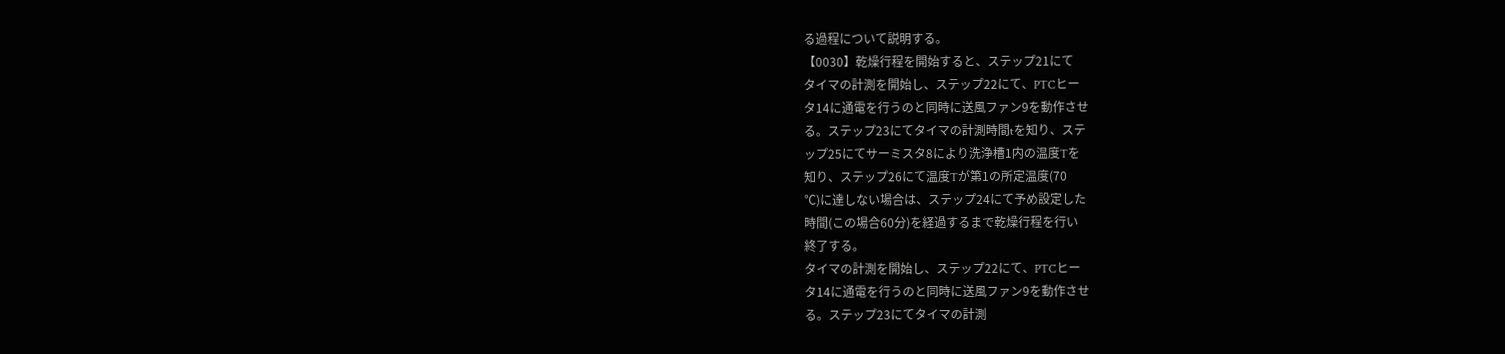る過程について説明する。
【0030】乾燥行程を開始すると、ステップ21にて
タイマの計測を開始し、ステップ22にて、PTCヒー
タ14に通電を行うのと同時に送風ファン9を動作させ
る。ステップ23にてタイマの計測時間tを知り、ステ
ップ25にてサーミスタ8により洗浄槽1内の温度Tを
知り、ステップ26にて温度Tが第1の所定温度(70
℃)に達しない場合は、ステップ24にて予め設定した
時間(この場合60分)を経過するまで乾燥行程を行い
終了する。
タイマの計測を開始し、ステップ22にて、PTCヒー
タ14に通電を行うのと同時に送風ファン9を動作させ
る。ステップ23にてタイマの計測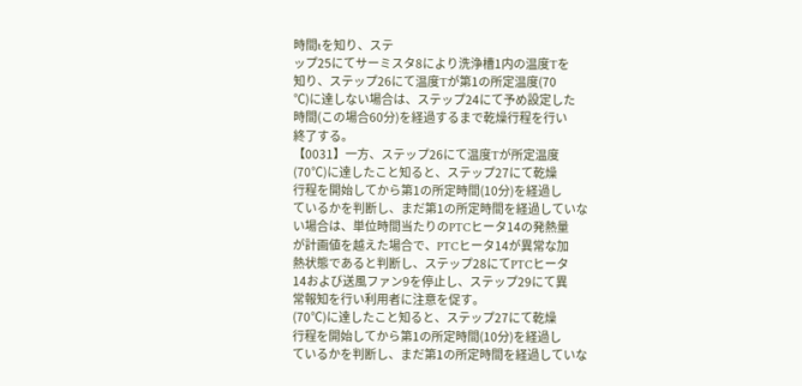時間tを知り、ステ
ップ25にてサーミスタ8により洗浄槽1内の温度Tを
知り、ステップ26にて温度Tが第1の所定温度(70
℃)に達しない場合は、ステップ24にて予め設定した
時間(この場合60分)を経過するまで乾燥行程を行い
終了する。
【0031】一方、ステップ26にて温度Tが所定温度
(70℃)に達したこと知ると、ステップ27にて乾燥
行程を開始してから第1の所定時間(10分)を経過し
ているかを判断し、まだ第1の所定時間を経過していな
い場合は、単位時間当たりのPTCヒータ14の発熱量
が計画値を越えた場合で、PTCヒータ14が異常な加
熱状態であると判断し、ステップ28にてPTCヒータ
14および送風ファン9を停止し、ステップ29にて異
常報知を行い利用者に注意を促す。
(70℃)に達したこと知ると、ステップ27にて乾燥
行程を開始してから第1の所定時間(10分)を経過し
ているかを判断し、まだ第1の所定時間を経過していな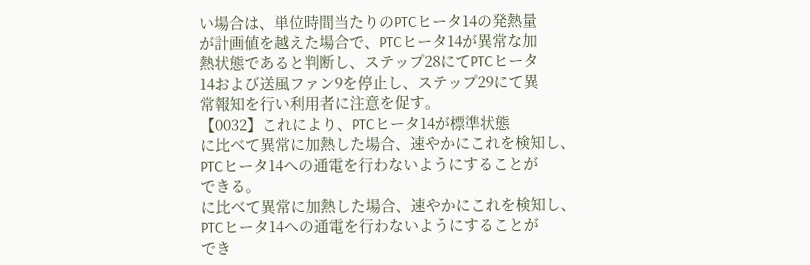い場合は、単位時間当たりのPTCヒータ14の発熱量
が計画値を越えた場合で、PTCヒータ14が異常な加
熱状態であると判断し、ステップ28にてPTCヒータ
14および送風ファン9を停止し、ステップ29にて異
常報知を行い利用者に注意を促す。
【0032】これにより、PTCヒータ14が標準状態
に比べて異常に加熱した場合、速やかにこれを検知し、
PTCヒータ14への通電を行わないようにすることが
できる。
に比べて異常に加熱した場合、速やかにこれを検知し、
PTCヒータ14への通電を行わないようにすることが
でき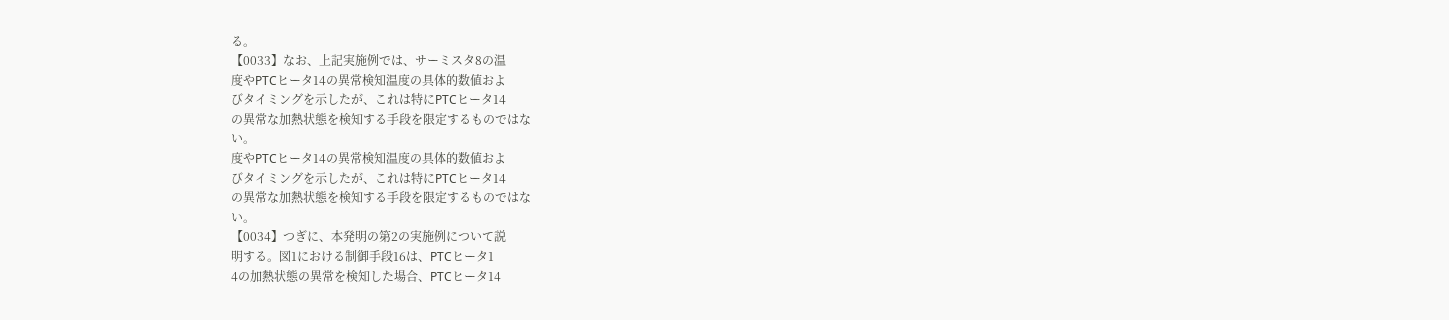る。
【0033】なお、上記実施例では、サーミスタ8の温
度やPTCヒータ14の異常検知温度の具体的数値およ
びタイミングを示したが、これは特にPTCヒータ14
の異常な加熱状態を検知する手段を限定するものではな
い。
度やPTCヒータ14の異常検知温度の具体的数値およ
びタイミングを示したが、これは特にPTCヒータ14
の異常な加熱状態を検知する手段を限定するものではな
い。
【0034】つぎに、本発明の第2の実施例について説
明する。図1における制御手段16は、PTCヒータ1
4の加熱状態の異常を検知した場合、PTCヒータ14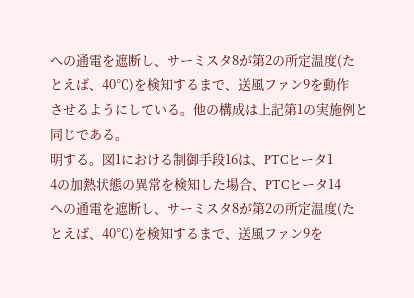への通電を遮断し、サーミスタ8が第2の所定温度(た
とえば、40℃)を検知するまで、送風ファン9を動作
させるようにしている。他の構成は上記第1の実施例と
同じである。
明する。図1における制御手段16は、PTCヒータ1
4の加熱状態の異常を検知した場合、PTCヒータ14
への通電を遮断し、サーミスタ8が第2の所定温度(た
とえば、40℃)を検知するまで、送風ファン9を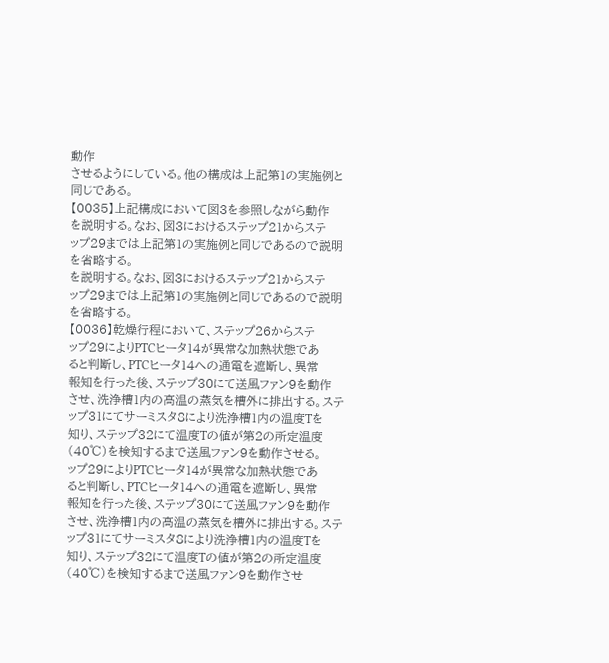動作
させるようにしている。他の構成は上記第1の実施例と
同じである。
【0035】上記構成において図3を参照しながら動作
を説明する。なお、図3におけるステップ21からステ
ップ29までは上記第1の実施例と同じであるので説明
を省略する。
を説明する。なお、図3におけるステップ21からステ
ップ29までは上記第1の実施例と同じであるので説明
を省略する。
【0036】乾燥行程において、ステップ26からステ
ップ29によりPTCヒータ14が異常な加熱状態であ
ると判断し、PTCヒータ14への通電を遮断し、異常
報知を行った後、ステップ30にて送風ファン9を動作
させ、洗浄槽1内の高温の蒸気を槽外に排出する。ステ
ップ31にてサーミスタ8により洗浄槽1内の温度Tを
知り、ステップ32にて温度Tの値が第2の所定温度
(40℃)を検知するまで送風ファン9を動作させる。
ップ29によりPTCヒータ14が異常な加熱状態であ
ると判断し、PTCヒータ14への通電を遮断し、異常
報知を行った後、ステップ30にて送風ファン9を動作
させ、洗浄槽1内の高温の蒸気を槽外に排出する。ステ
ップ31にてサーミスタ8により洗浄槽1内の温度Tを
知り、ステップ32にて温度Tの値が第2の所定温度
(40℃)を検知するまで送風ファン9を動作させ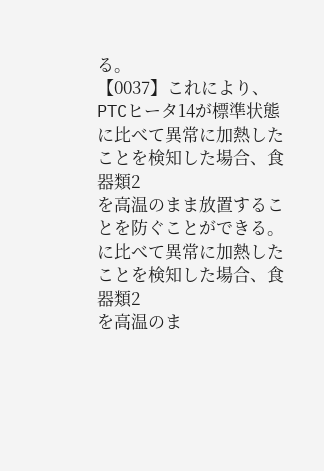る。
【0037】これにより、PTCヒータ14が標準状態
に比べて異常に加熱したことを検知した場合、食器類2
を高温のまま放置することを防ぐことができる。
に比べて異常に加熱したことを検知した場合、食器類2
を高温のま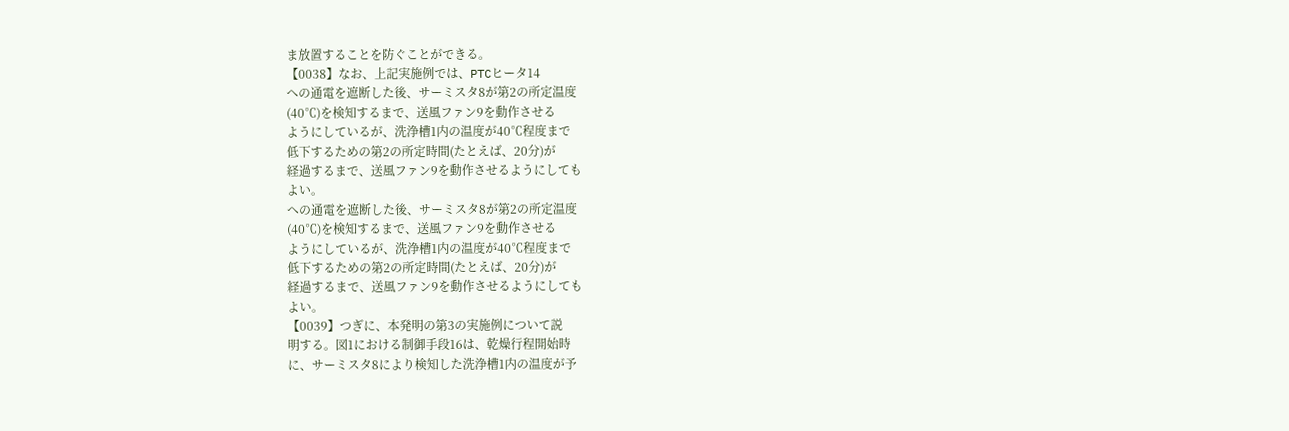ま放置することを防ぐことができる。
【0038】なお、上記実施例では、PTCヒータ14
への通電を遮断した後、サーミスタ8が第2の所定温度
(40℃)を検知するまで、送風ファン9を動作させる
ようにしているが、洗浄槽1内の温度が40℃程度まで
低下するための第2の所定時間(たとえば、20分)が
経過するまで、送風ファン9を動作させるようにしても
よい。
への通電を遮断した後、サーミスタ8が第2の所定温度
(40℃)を検知するまで、送風ファン9を動作させる
ようにしているが、洗浄槽1内の温度が40℃程度まで
低下するための第2の所定時間(たとえば、20分)が
経過するまで、送風ファン9を動作させるようにしても
よい。
【0039】つぎに、本発明の第3の実施例について説
明する。図1における制御手段16は、乾燥行程開始時
に、サーミスタ8により検知した洗浄槽1内の温度が予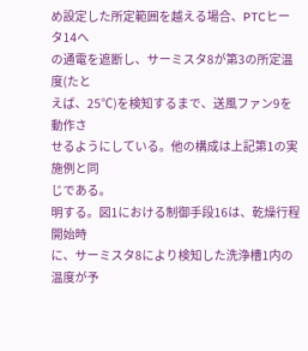め設定した所定範囲を越える場合、PTCヒータ14へ
の通電を遮断し、サーミスタ8が第3の所定温度(たと
えば、25℃)を検知するまで、送風ファン9を動作さ
せるようにしている。他の構成は上記第1の実施例と同
じである。
明する。図1における制御手段16は、乾燥行程開始時
に、サーミスタ8により検知した洗浄槽1内の温度が予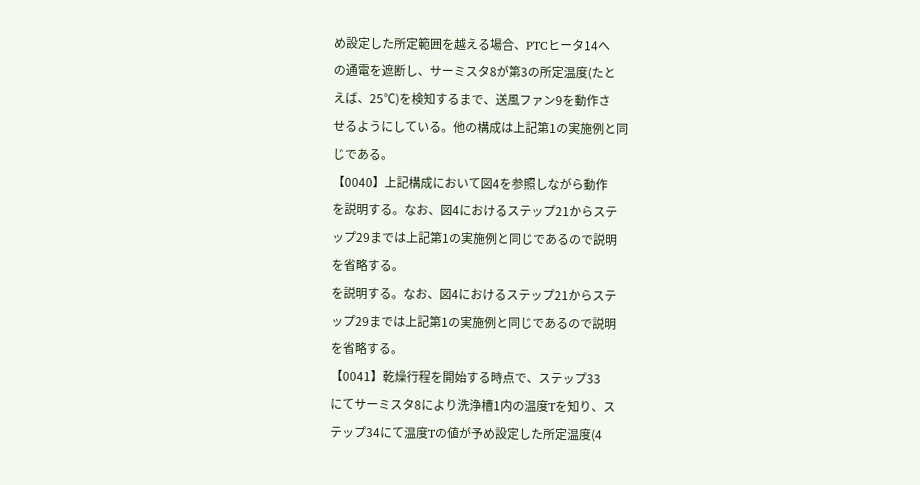め設定した所定範囲を越える場合、PTCヒータ14へ
の通電を遮断し、サーミスタ8が第3の所定温度(たと
えば、25℃)を検知するまで、送風ファン9を動作さ
せるようにしている。他の構成は上記第1の実施例と同
じである。
【0040】上記構成において図4を参照しながら動作
を説明する。なお、図4におけるステップ21からステ
ップ29までは上記第1の実施例と同じであるので説明
を省略する。
を説明する。なお、図4におけるステップ21からステ
ップ29までは上記第1の実施例と同じであるので説明
を省略する。
【0041】乾燥行程を開始する時点で、ステップ33
にてサーミスタ8により洗浄槽1内の温度Tを知り、ス
テップ34にて温度Tの値が予め設定した所定温度(4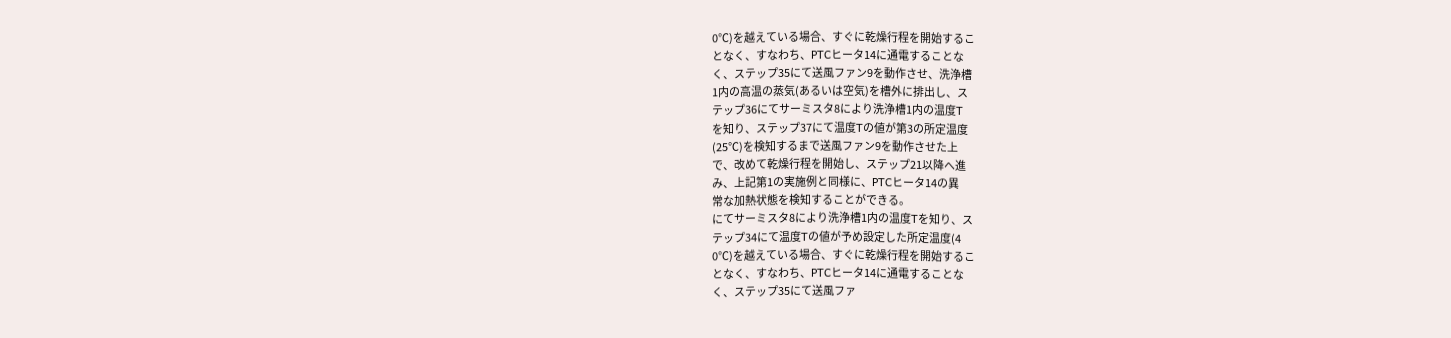0℃)を越えている場合、すぐに乾燥行程を開始するこ
となく、すなわち、PTCヒータ14に通電することな
く、ステップ35にて送風ファン9を動作させ、洗浄槽
1内の高温の蒸気(あるいは空気)を槽外に排出し、ス
テップ36にてサーミスタ8により洗浄槽1内の温度T
を知り、ステップ37にて温度Tの値が第3の所定温度
(25℃)を検知するまで送風ファン9を動作させた上
で、改めて乾燥行程を開始し、ステップ21以降へ進
み、上記第1の実施例と同様に、PTCヒータ14の異
常な加熱状態を検知することができる。
にてサーミスタ8により洗浄槽1内の温度Tを知り、ス
テップ34にて温度Tの値が予め設定した所定温度(4
0℃)を越えている場合、すぐに乾燥行程を開始するこ
となく、すなわち、PTCヒータ14に通電することな
く、ステップ35にて送風ファ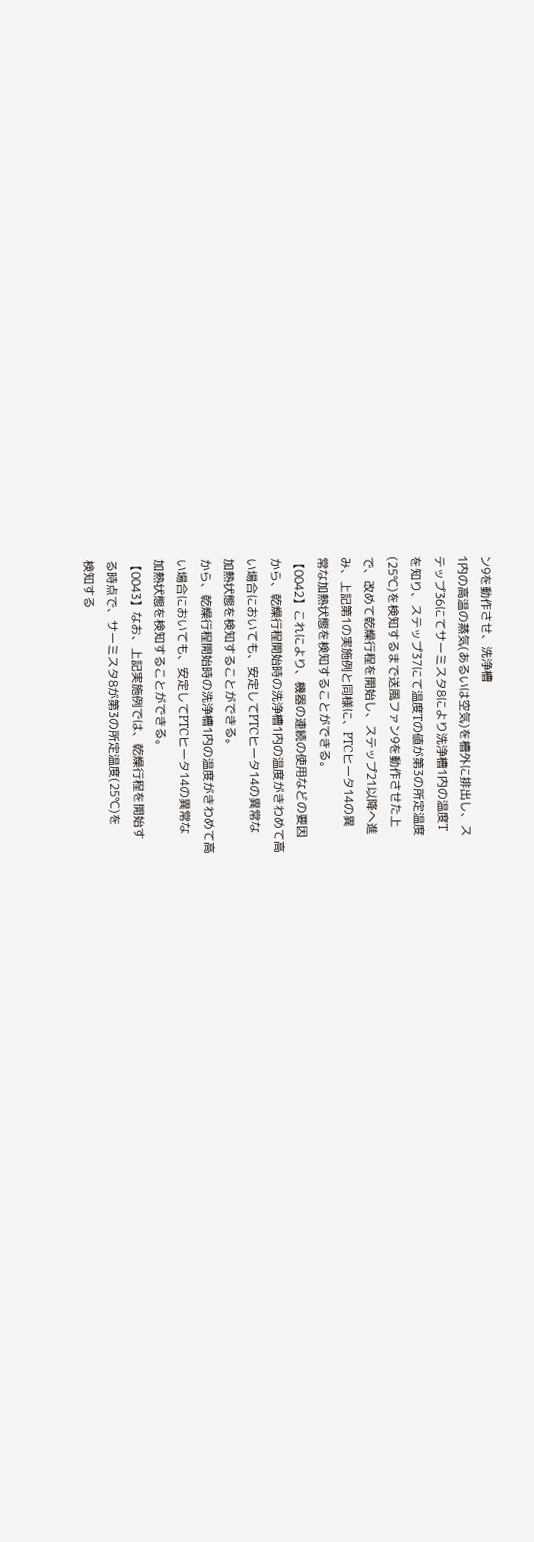ン9を動作させ、洗浄槽
1内の高温の蒸気(あるいは空気)を槽外に排出し、ス
テップ36にてサーミスタ8により洗浄槽1内の温度T
を知り、ステップ37にて温度Tの値が第3の所定温度
(25℃)を検知するまで送風ファン9を動作させた上
で、改めて乾燥行程を開始し、ステップ21以降へ進
み、上記第1の実施例と同様に、PTCヒータ14の異
常な加熱状態を検知することができる。
【0042】これにより、機器の連続の使用などの要因
から、乾燥行程開始時の洗浄槽1内の温度がきわめて高
い場合においても、安定してPTCヒータ14の異常な
加熱状態を検知することができる。
から、乾燥行程開始時の洗浄槽1内の温度がきわめて高
い場合においても、安定してPTCヒータ14の異常な
加熱状態を検知することができる。
【0043】なお、上記実施例では、乾燥行程を開始す
る時点で、サーミスタ8が第3の所定温度(25℃)を
検知する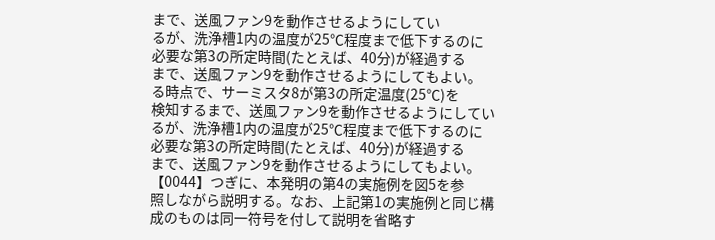まで、送風ファン9を動作させるようにしてい
るが、洗浄槽1内の温度が25℃程度まで低下するのに
必要な第3の所定時間(たとえば、40分)が経過する
まで、送風ファン9を動作させるようにしてもよい。
る時点で、サーミスタ8が第3の所定温度(25℃)を
検知するまで、送風ファン9を動作させるようにしてい
るが、洗浄槽1内の温度が25℃程度まで低下するのに
必要な第3の所定時間(たとえば、40分)が経過する
まで、送風ファン9を動作させるようにしてもよい。
【0044】つぎに、本発明の第4の実施例を図5を参
照しながら説明する。なお、上記第1の実施例と同じ構
成のものは同一符号を付して説明を省略す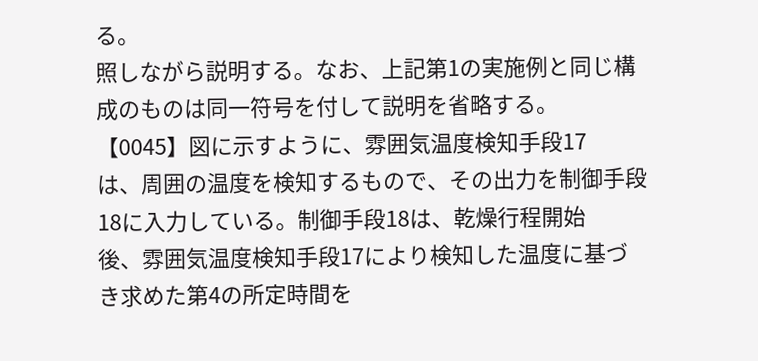る。
照しながら説明する。なお、上記第1の実施例と同じ構
成のものは同一符号を付して説明を省略する。
【0045】図に示すように、雰囲気温度検知手段17
は、周囲の温度を検知するもので、その出力を制御手段
18に入力している。制御手段18は、乾燥行程開始
後、雰囲気温度検知手段17により検知した温度に基づ
き求めた第4の所定時間を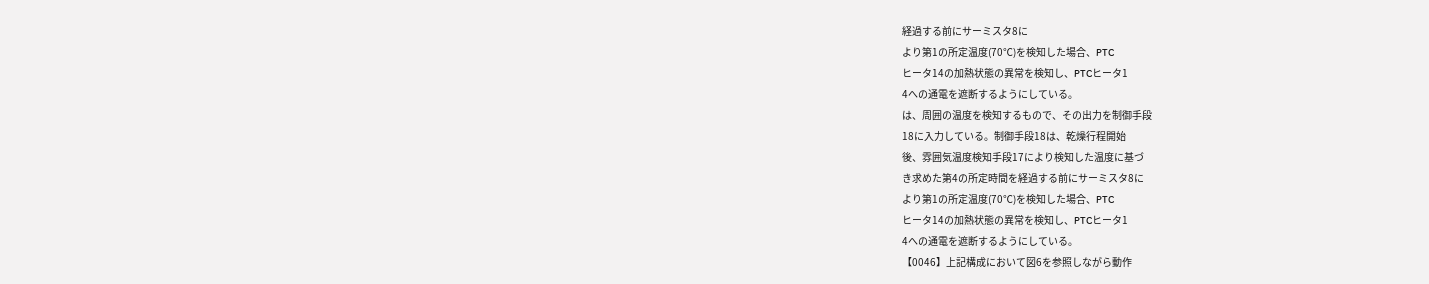経過する前にサーミスタ8に
より第1の所定温度(70℃)を検知した場合、PTC
ヒータ14の加熱状態の異常を検知し、PTCヒータ1
4への通電を遮断するようにしている。
は、周囲の温度を検知するもので、その出力を制御手段
18に入力している。制御手段18は、乾燥行程開始
後、雰囲気温度検知手段17により検知した温度に基づ
き求めた第4の所定時間を経過する前にサーミスタ8に
より第1の所定温度(70℃)を検知した場合、PTC
ヒータ14の加熱状態の異常を検知し、PTCヒータ1
4への通電を遮断するようにしている。
【0046】上記構成において図6を参照しながら動作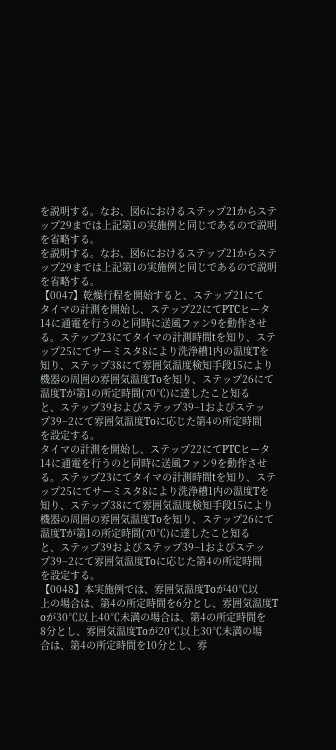を説明する。なお、図6におけるステップ21からステ
ップ29までは上記第1の実施例と同じであるので説明
を省略する。
を説明する。なお、図6におけるステップ21からステ
ップ29までは上記第1の実施例と同じであるので説明
を省略する。
【0047】乾燥行程を開始すると、ステップ21にて
タイマの計測を開始し、ステップ22にてPTCヒータ
14に通電を行うのと同時に送風ファン9を動作させ
る。ステップ23にてタイマの計測時間tを知り、ステ
ップ25にてサーミスタ8により洗浄槽1内の温度Tを
知り、ステップ38にて雰囲気温度検知手段15により
機器の周囲の雰囲気温度Toを知り、ステップ26にて
温度Tが第1の所定時間(70℃)に達したこと知る
と、ステップ39およびステップ39−1およびステッ
プ39−2にて雰囲気温度Toに応じた第4の所定時間
を設定する。
タイマの計測を開始し、ステップ22にてPTCヒータ
14に通電を行うのと同時に送風ファン9を動作させ
る。ステップ23にてタイマの計測時間tを知り、ステ
ップ25にてサーミスタ8により洗浄槽1内の温度Tを
知り、ステップ38にて雰囲気温度検知手段15により
機器の周囲の雰囲気温度Toを知り、ステップ26にて
温度Tが第1の所定時間(70℃)に達したこと知る
と、ステップ39およびステップ39−1およびステッ
プ39−2にて雰囲気温度Toに応じた第4の所定時間
を設定する。
【0048】本実施例では、雰囲気温度Toが40℃以
上の場合は、第4の所定時間を6分とし、雰囲気温度T
oが30℃以上40℃未満の場合は、第4の所定時間を
8分とし、雰囲気温度Toが20℃以上30℃未満の場
合は、第4の所定時間を10分とし、雰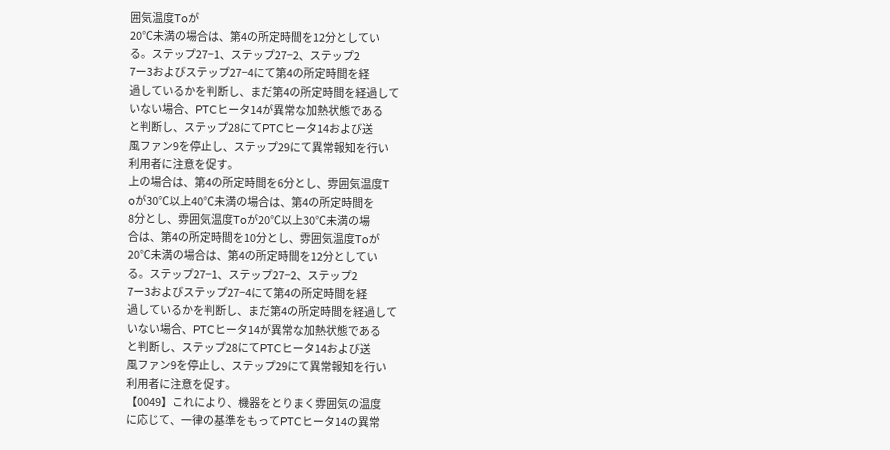囲気温度Toが
20℃未満の場合は、第4の所定時間を12分としてい
る。ステップ27−1、ステップ27−2、ステップ2
7ー3およびステップ27−4にて第4の所定時間を経
過しているかを判断し、まだ第4の所定時間を経過して
いない場合、PTCヒータ14が異常な加熱状態である
と判断し、ステップ28にてPTCヒータ14および送
風ファン9を停止し、ステップ29にて異常報知を行い
利用者に注意を促す。
上の場合は、第4の所定時間を6分とし、雰囲気温度T
oが30℃以上40℃未満の場合は、第4の所定時間を
8分とし、雰囲気温度Toが20℃以上30℃未満の場
合は、第4の所定時間を10分とし、雰囲気温度Toが
20℃未満の場合は、第4の所定時間を12分としてい
る。ステップ27−1、ステップ27−2、ステップ2
7ー3およびステップ27−4にて第4の所定時間を経
過しているかを判断し、まだ第4の所定時間を経過して
いない場合、PTCヒータ14が異常な加熱状態である
と判断し、ステップ28にてPTCヒータ14および送
風ファン9を停止し、ステップ29にて異常報知を行い
利用者に注意を促す。
【0049】これにより、機器をとりまく雰囲気の温度
に応じて、一律の基準をもってPTCヒータ14の異常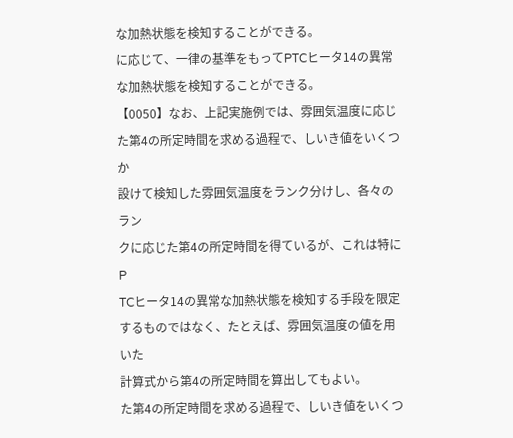な加熱状態を検知することができる。
に応じて、一律の基準をもってPTCヒータ14の異常
な加熱状態を検知することができる。
【0050】なお、上記実施例では、雰囲気温度に応じ
た第4の所定時間を求める過程で、しいき値をいくつか
設けて検知した雰囲気温度をランク分けし、各々のラン
クに応じた第4の所定時間を得ているが、これは特にP
TCヒータ14の異常な加熱状態を検知する手段を限定
するものではなく、たとえば、雰囲気温度の値を用いた
計算式から第4の所定時間を算出してもよい。
た第4の所定時間を求める過程で、しいき値をいくつ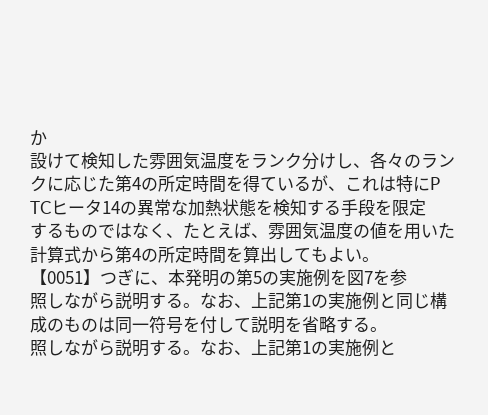か
設けて検知した雰囲気温度をランク分けし、各々のラン
クに応じた第4の所定時間を得ているが、これは特にP
TCヒータ14の異常な加熱状態を検知する手段を限定
するものではなく、たとえば、雰囲気温度の値を用いた
計算式から第4の所定時間を算出してもよい。
【0051】つぎに、本発明の第5の実施例を図7を参
照しながら説明する。なお、上記第1の実施例と同じ構
成のものは同一符号を付して説明を省略する。
照しながら説明する。なお、上記第1の実施例と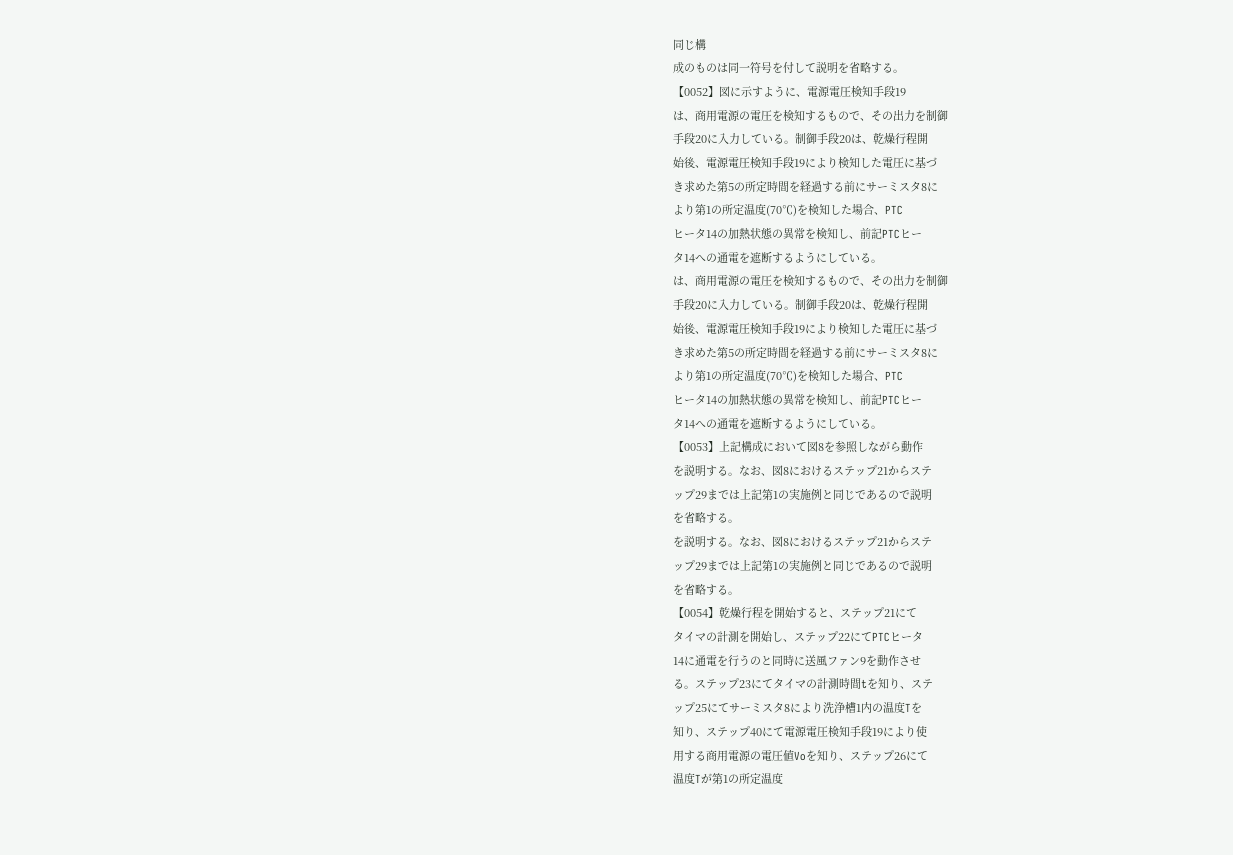同じ構
成のものは同一符号を付して説明を省略する。
【0052】図に示すように、電源電圧検知手段19
は、商用電源の電圧を検知するもので、その出力を制御
手段20に入力している。制御手段20は、乾燥行程開
始後、電源電圧検知手段19により検知した電圧に基づ
き求めた第5の所定時間を経過する前にサーミスタ8に
より第1の所定温度(70℃)を検知した場合、PTC
ヒータ14の加熱状態の異常を検知し、前記PTCヒー
タ14への通電を遮断するようにしている。
は、商用電源の電圧を検知するもので、その出力を制御
手段20に入力している。制御手段20は、乾燥行程開
始後、電源電圧検知手段19により検知した電圧に基づ
き求めた第5の所定時間を経過する前にサーミスタ8に
より第1の所定温度(70℃)を検知した場合、PTC
ヒータ14の加熱状態の異常を検知し、前記PTCヒー
タ14への通電を遮断するようにしている。
【0053】上記構成において図8を参照しながら動作
を説明する。なお、図8におけるステップ21からステ
ップ29までは上記第1の実施例と同じであるので説明
を省略する。
を説明する。なお、図8におけるステップ21からステ
ップ29までは上記第1の実施例と同じであるので説明
を省略する。
【0054】乾燥行程を開始すると、ステップ21にて
タイマの計測を開始し、ステップ22にてPTCヒータ
14に通電を行うのと同時に送風ファン9を動作させ
る。ステップ23にてタイマの計測時間tを知り、ステ
ップ25にてサーミスタ8により洗浄槽1内の温度Tを
知り、ステップ40にて電源電圧検知手段19により使
用する商用電源の電圧値Voを知り、ステップ26にて
温度Tが第1の所定温度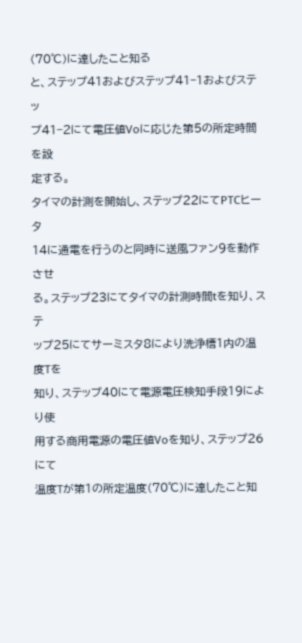(70℃)に達したこと知る
と、ステップ41およびステップ41−1およびステッ
プ41−2にて電圧値Voに応じた第5の所定時間を設
定する。
タイマの計測を開始し、ステップ22にてPTCヒータ
14に通電を行うのと同時に送風ファン9を動作させ
る。ステップ23にてタイマの計測時間tを知り、ステ
ップ25にてサーミスタ8により洗浄槽1内の温度Tを
知り、ステップ40にて電源電圧検知手段19により使
用する商用電源の電圧値Voを知り、ステップ26にて
温度Tが第1の所定温度(70℃)に達したこと知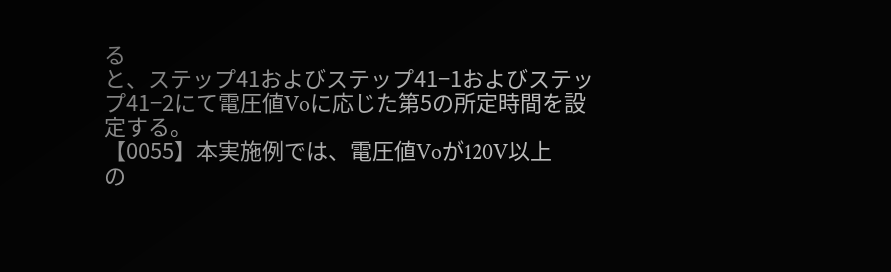る
と、ステップ41およびステップ41−1およびステッ
プ41−2にて電圧値Voに応じた第5の所定時間を設
定する。
【0055】本実施例では、電圧値Voが120V以上
の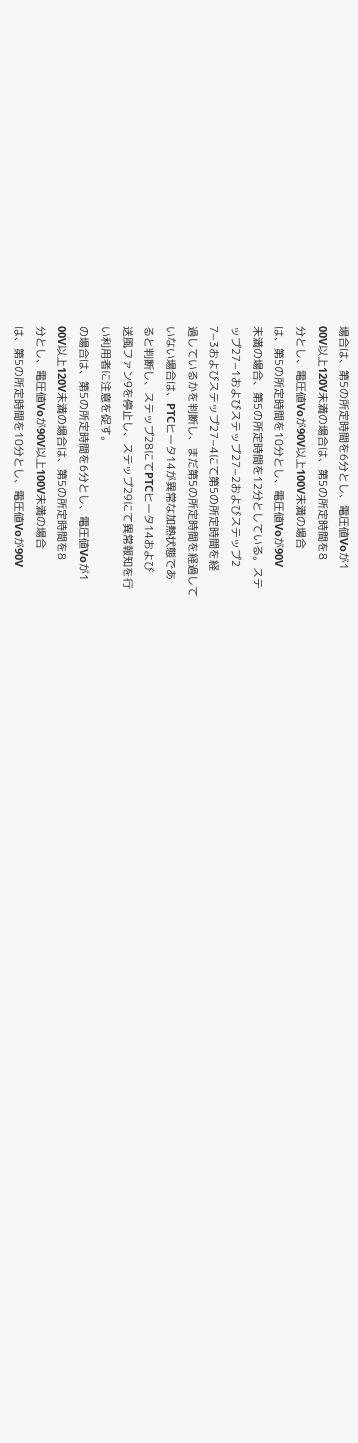場合は、第5の所定時間を6分とし、電圧値Voが1
00V以上120V未満の場合は、第5の所定時間を8
分とし、電圧値Voが90V以上100V未満の場合
は、第5の所定時間を10分とし、電圧値Voが90V
未満の場合、第5の所定時間を12分としている。ステ
ップ27−1およびステップ27−2およびステップ2
7−3およびステップ27−4にて第5の所定時間を経
過しているかを判断し、まだ第5の所定時間を経過して
いない場合は、PTCヒータ14が異常な加熱状態であ
ると判断し、ステップ28にてPTCヒータ14および
送風ファン9を停止し、ステップ29にて異常報知を行
い利用者に注意を促す。
の場合は、第5の所定時間を6分とし、電圧値Voが1
00V以上120V未満の場合は、第5の所定時間を8
分とし、電圧値Voが90V以上100V未満の場合
は、第5の所定時間を10分とし、電圧値Voが90V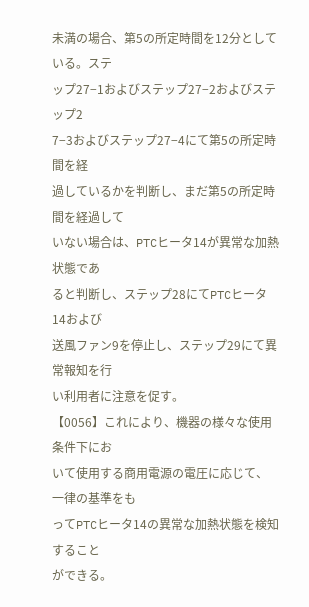未満の場合、第5の所定時間を12分としている。ステ
ップ27−1およびステップ27−2およびステップ2
7−3およびステップ27−4にて第5の所定時間を経
過しているかを判断し、まだ第5の所定時間を経過して
いない場合は、PTCヒータ14が異常な加熱状態であ
ると判断し、ステップ28にてPTCヒータ14および
送風ファン9を停止し、ステップ29にて異常報知を行
い利用者に注意を促す。
【0056】これにより、機器の様々な使用条件下にお
いて使用する商用電源の電圧に応じて、一律の基準をも
ってPTCヒータ14の異常な加熱状態を検知すること
ができる。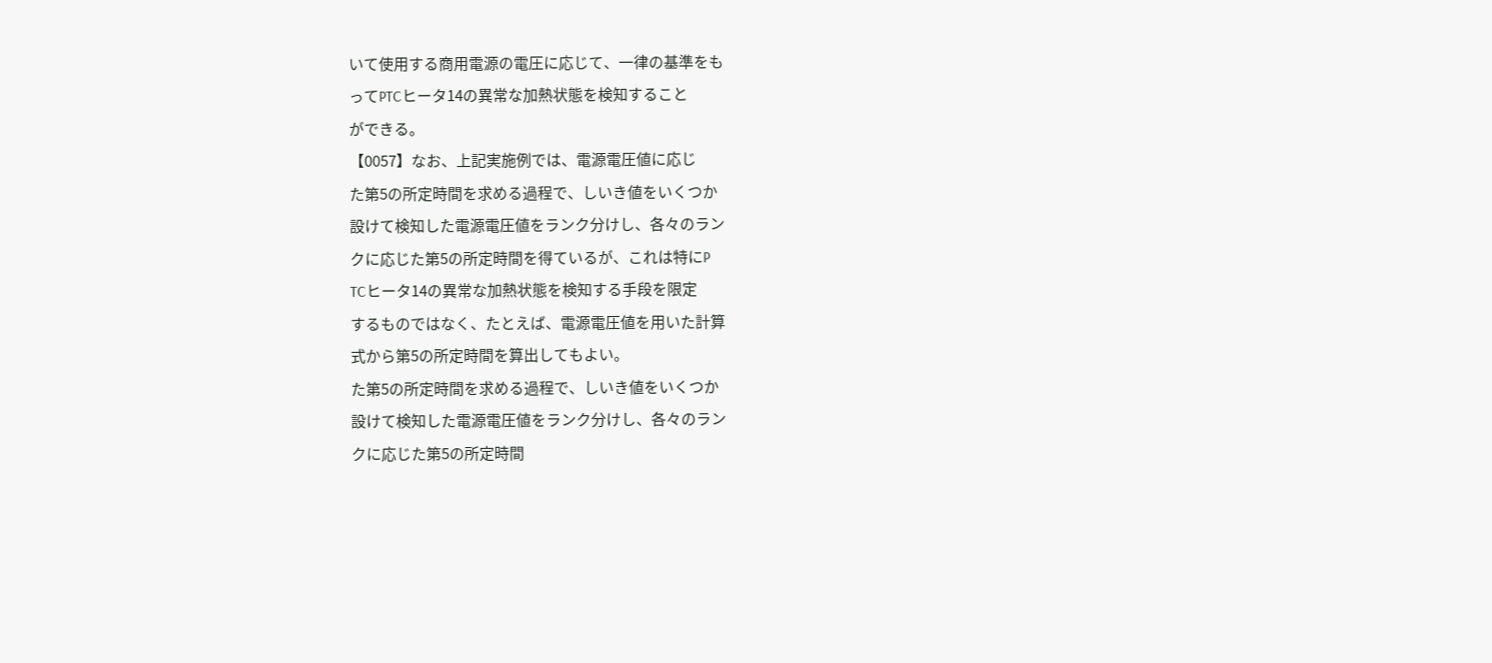いて使用する商用電源の電圧に応じて、一律の基準をも
ってPTCヒータ14の異常な加熱状態を検知すること
ができる。
【0057】なお、上記実施例では、電源電圧値に応じ
た第5の所定時間を求める過程で、しいき値をいくつか
設けて検知した電源電圧値をランク分けし、各々のラン
クに応じた第5の所定時間を得ているが、これは特にP
TCヒータ14の異常な加熱状態を検知する手段を限定
するものではなく、たとえば、電源電圧値を用いた計算
式から第5の所定時間を算出してもよい。
た第5の所定時間を求める過程で、しいき値をいくつか
設けて検知した電源電圧値をランク分けし、各々のラン
クに応じた第5の所定時間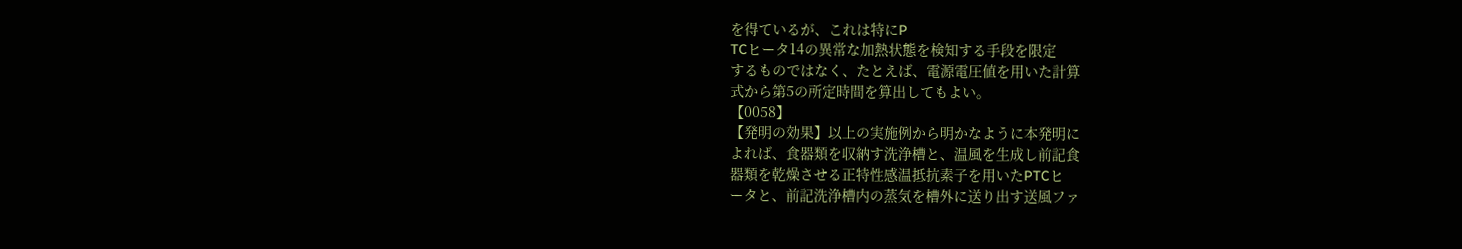を得ているが、これは特にP
TCヒータ14の異常な加熱状態を検知する手段を限定
するものではなく、たとえば、電源電圧値を用いた計算
式から第5の所定時間を算出してもよい。
【0058】
【発明の効果】以上の実施例から明かなように本発明に
よれば、食器類を収納す洗浄槽と、温風を生成し前記食
器類を乾燥させる正特性感温抵抗素子を用いたPTCヒ
ータと、前記洗浄槽内の蒸気を槽外に送り出す送風ファ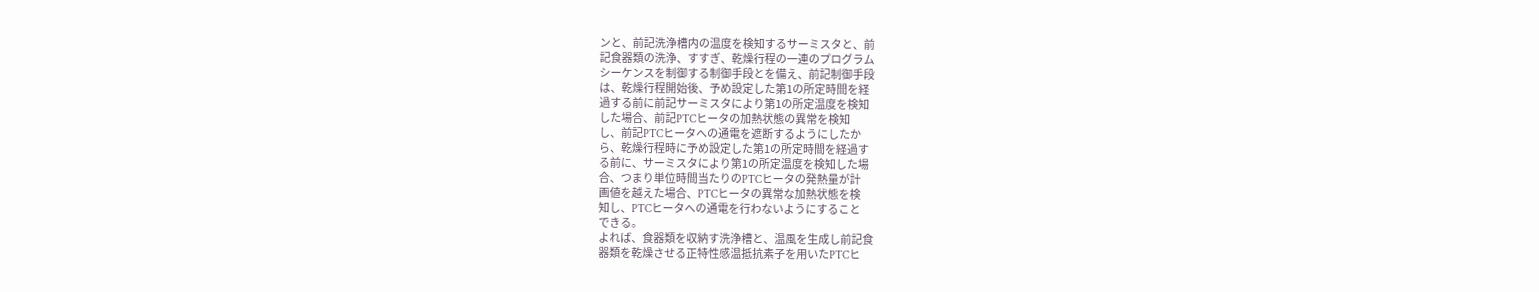ンと、前記洗浄槽内の温度を検知するサーミスタと、前
記食器類の洗浄、すすぎ、乾燥行程の一連のプログラム
シーケンスを制御する制御手段とを備え、前記制御手段
は、乾燥行程開始後、予め設定した第1の所定時間を経
過する前に前記サーミスタにより第1の所定温度を検知
した場合、前記PTCヒータの加熱状態の異常を検知
し、前記PTCヒータへの通電を遮断するようにしたか
ら、乾燥行程時に予め設定した第1の所定時間を経過す
る前に、サーミスタにより第1の所定温度を検知した場
合、つまり単位時間当たりのPTCヒータの発熱量が計
画値を越えた場合、PTCヒータの異常な加熱状態を検
知し、PTCヒータへの通電を行わないようにすること
できる。
よれば、食器類を収納す洗浄槽と、温風を生成し前記食
器類を乾燥させる正特性感温抵抗素子を用いたPTCヒ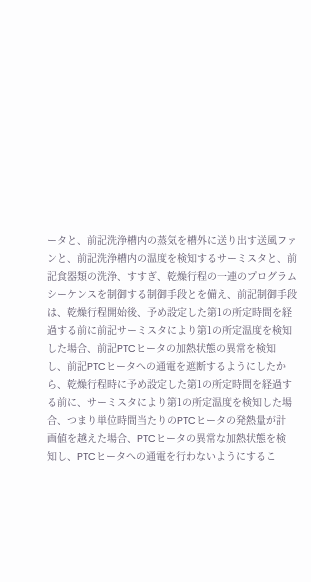ータと、前記洗浄槽内の蒸気を槽外に送り出す送風ファ
ンと、前記洗浄槽内の温度を検知するサーミスタと、前
記食器類の洗浄、すすぎ、乾燥行程の一連のプログラム
シーケンスを制御する制御手段とを備え、前記制御手段
は、乾燥行程開始後、予め設定した第1の所定時間を経
過する前に前記サーミスタにより第1の所定温度を検知
した場合、前記PTCヒータの加熱状態の異常を検知
し、前記PTCヒータへの通電を遮断するようにしたか
ら、乾燥行程時に予め設定した第1の所定時間を経過す
る前に、サーミスタにより第1の所定温度を検知した場
合、つまり単位時間当たりのPTCヒータの発熱量が計
画値を越えた場合、PTCヒータの異常な加熱状態を検
知し、PTCヒータへの通電を行わないようにするこ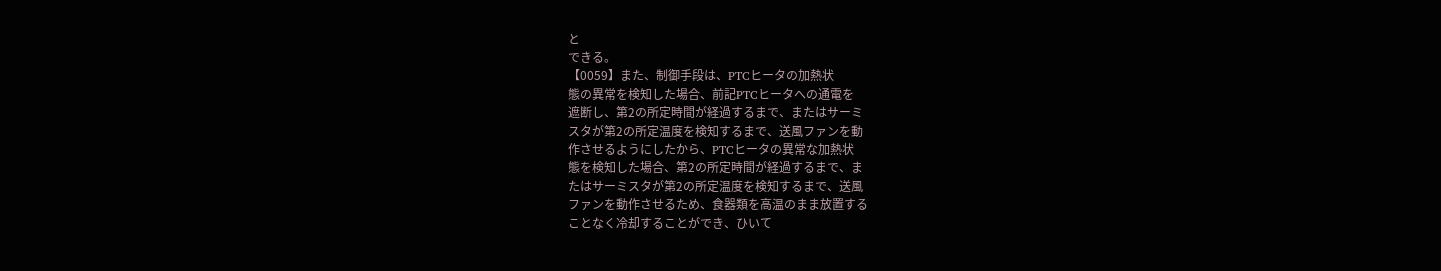と
できる。
【0059】また、制御手段は、PTCヒータの加熱状
態の異常を検知した場合、前記PTCヒータへの通電を
遮断し、第2の所定時間が経過するまで、またはサーミ
スタが第2の所定温度を検知するまで、送風ファンを動
作させるようにしたから、PTCヒータの異常な加熱状
態を検知した場合、第2の所定時間が経過するまで、ま
たはサーミスタが第2の所定温度を検知するまで、送風
ファンを動作させるため、食器類を高温のまま放置する
ことなく冷却することができ、ひいて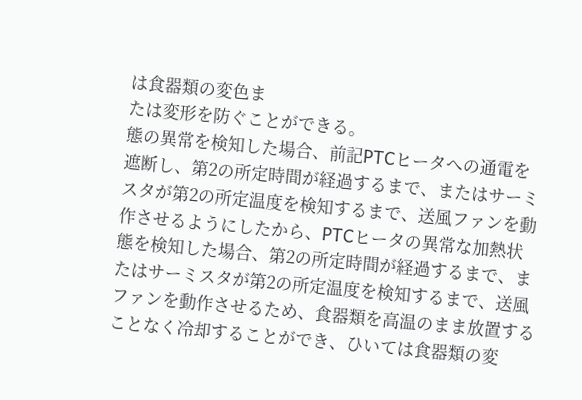は食器類の変色ま
たは変形を防ぐことができる。
態の異常を検知した場合、前記PTCヒータへの通電を
遮断し、第2の所定時間が経過するまで、またはサーミ
スタが第2の所定温度を検知するまで、送風ファンを動
作させるようにしたから、PTCヒータの異常な加熱状
態を検知した場合、第2の所定時間が経過するまで、ま
たはサーミスタが第2の所定温度を検知するまで、送風
ファンを動作させるため、食器類を高温のまま放置する
ことなく冷却することができ、ひいては食器類の変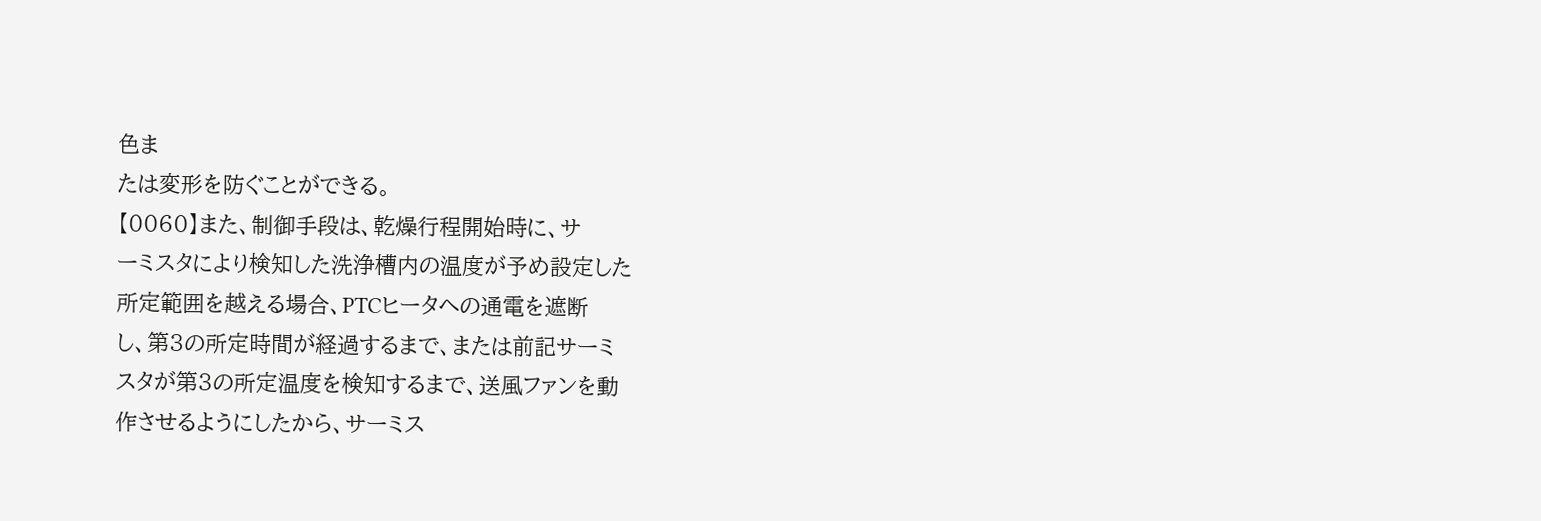色ま
たは変形を防ぐことができる。
【0060】また、制御手段は、乾燥行程開始時に、サ
ーミスタにより検知した洗浄槽内の温度が予め設定した
所定範囲を越える場合、PTCヒータへの通電を遮断
し、第3の所定時間が経過するまで、または前記サーミ
スタが第3の所定温度を検知するまで、送風ファンを動
作させるようにしたから、サーミス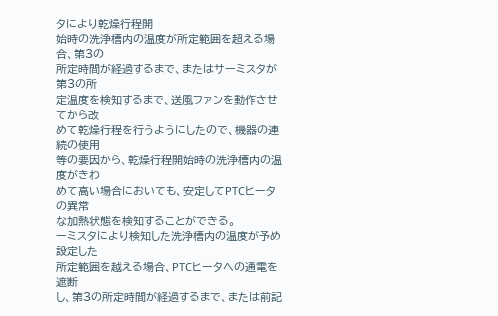タにより乾燥行程開
始時の洗浄槽内の温度が所定範囲を超える場合、第3の
所定時間が経過するまで、またはサーミスタが第3の所
定温度を検知するまで、送風ファンを動作させてから改
めて乾燥行程を行うようにしたので、機器の連続の使用
等の要因から、乾燥行程開始時の洗浄槽内の温度がきわ
めて高い場合においても、安定してPTCヒータの異常
な加熱状態を検知することができる。
ーミスタにより検知した洗浄槽内の温度が予め設定した
所定範囲を越える場合、PTCヒータへの通電を遮断
し、第3の所定時間が経過するまで、または前記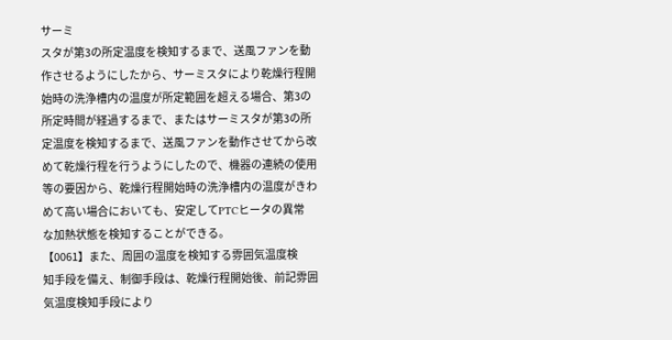サーミ
スタが第3の所定温度を検知するまで、送風ファンを動
作させるようにしたから、サーミスタにより乾燥行程開
始時の洗浄槽内の温度が所定範囲を超える場合、第3の
所定時間が経過するまで、またはサーミスタが第3の所
定温度を検知するまで、送風ファンを動作させてから改
めて乾燥行程を行うようにしたので、機器の連続の使用
等の要因から、乾燥行程開始時の洗浄槽内の温度がきわ
めて高い場合においても、安定してPTCヒータの異常
な加熱状態を検知することができる。
【0061】また、周囲の温度を検知する雰囲気温度検
知手段を備え、制御手段は、乾燥行程開始後、前記雰囲
気温度検知手段により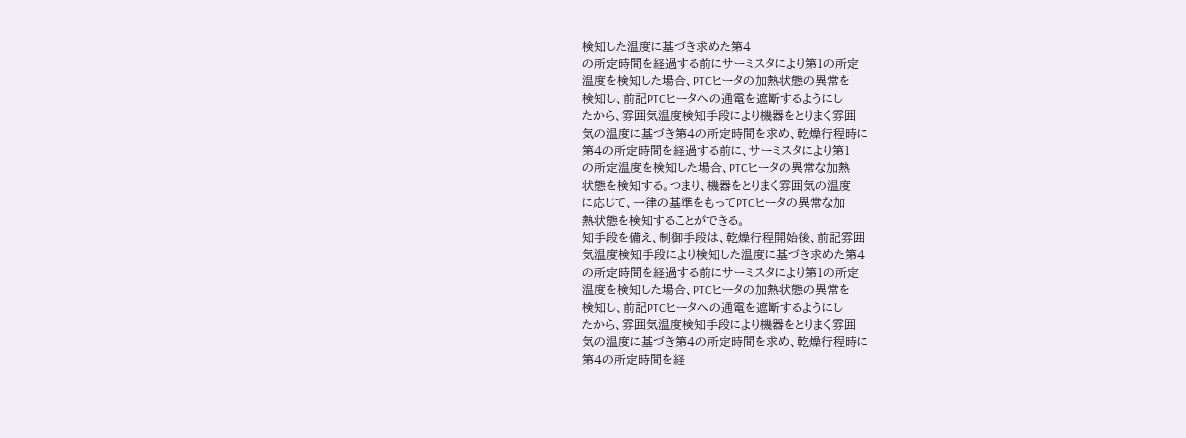検知した温度に基づき求めた第4
の所定時間を経過する前にサーミスタにより第1の所定
温度を検知した場合、PTCヒータの加熱状態の異常を
検知し、前記PTCヒータへの通電を遮断するようにし
たから、雰囲気温度検知手段により機器をとりまく雰囲
気の温度に基づき第4の所定時間を求め、乾燥行程時に
第4の所定時間を経過する前に、サーミスタにより第1
の所定温度を検知した場合、PTCヒータの異常な加熱
状態を検知する。つまり、機器をとりまく雰囲気の温度
に応じて、一律の基準をもってPTCヒータの異常な加
熱状態を検知することができる。
知手段を備え、制御手段は、乾燥行程開始後、前記雰囲
気温度検知手段により検知した温度に基づき求めた第4
の所定時間を経過する前にサーミスタにより第1の所定
温度を検知した場合、PTCヒータの加熱状態の異常を
検知し、前記PTCヒータへの通電を遮断するようにし
たから、雰囲気温度検知手段により機器をとりまく雰囲
気の温度に基づき第4の所定時間を求め、乾燥行程時に
第4の所定時間を経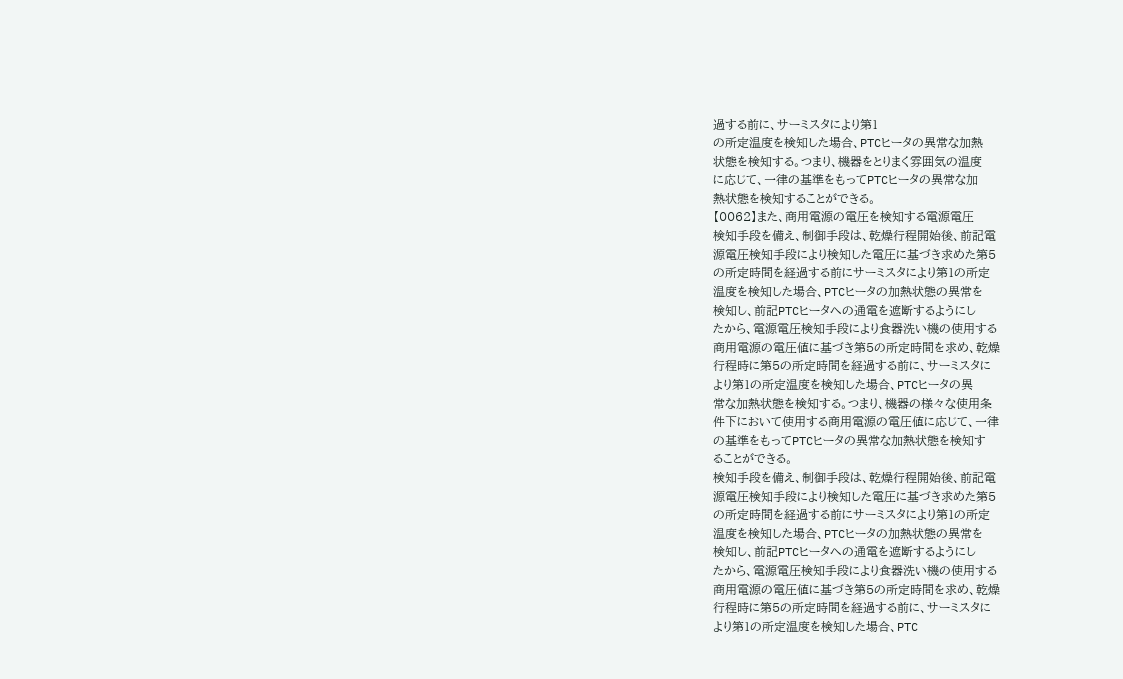過する前に、サーミスタにより第1
の所定温度を検知した場合、PTCヒータの異常な加熱
状態を検知する。つまり、機器をとりまく雰囲気の温度
に応じて、一律の基準をもってPTCヒータの異常な加
熱状態を検知することができる。
【0062】また、商用電源の電圧を検知する電源電圧
検知手段を備え、制御手段は、乾燥行程開始後、前記電
源電圧検知手段により検知した電圧に基づき求めた第5
の所定時間を経過する前にサーミスタにより第1の所定
温度を検知した場合、PTCヒータの加熱状態の異常を
検知し、前記PTCヒータへの通電を遮断するようにし
たから、電源電圧検知手段により食器洗い機の使用する
商用電源の電圧値に基づき第5の所定時間を求め、乾燥
行程時に第5の所定時間を経過する前に、サーミスタに
より第1の所定温度を検知した場合、PTCヒータの異
常な加熱状態を検知する。つまり、機器の様々な使用条
件下において使用する商用電源の電圧値に応じて、一律
の基準をもってPTCヒータの異常な加熱状態を検知す
ることができる。
検知手段を備え、制御手段は、乾燥行程開始後、前記電
源電圧検知手段により検知した電圧に基づき求めた第5
の所定時間を経過する前にサーミスタにより第1の所定
温度を検知した場合、PTCヒータの加熱状態の異常を
検知し、前記PTCヒータへの通電を遮断するようにし
たから、電源電圧検知手段により食器洗い機の使用する
商用電源の電圧値に基づき第5の所定時間を求め、乾燥
行程時に第5の所定時間を経過する前に、サーミスタに
より第1の所定温度を検知した場合、PTC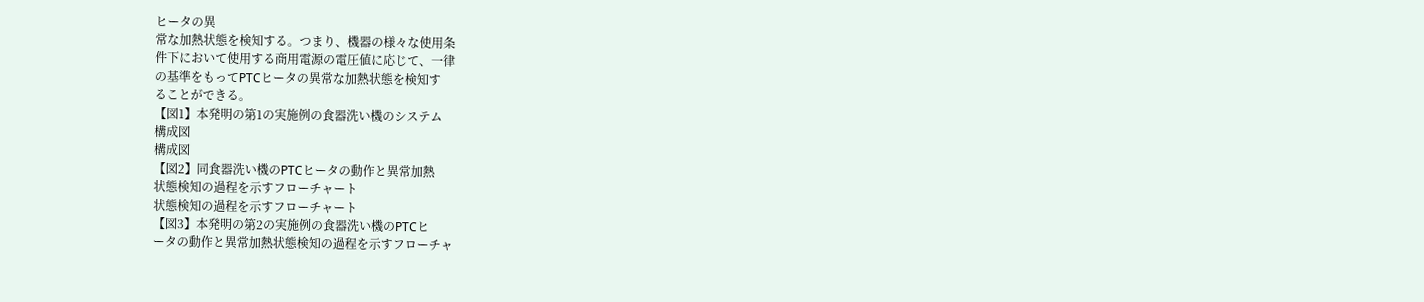ヒータの異
常な加熱状態を検知する。つまり、機器の様々な使用条
件下において使用する商用電源の電圧値に応じて、一律
の基準をもってPTCヒータの異常な加熱状態を検知す
ることができる。
【図1】本発明の第1の実施例の食器洗い機のシステム
構成図
構成図
【図2】同食器洗い機のPTCヒータの動作と異常加熱
状態検知の過程を示すフローチャート
状態検知の過程を示すフローチャート
【図3】本発明の第2の実施例の食器洗い機のPTCヒ
ータの動作と異常加熱状態検知の過程を示すフローチャ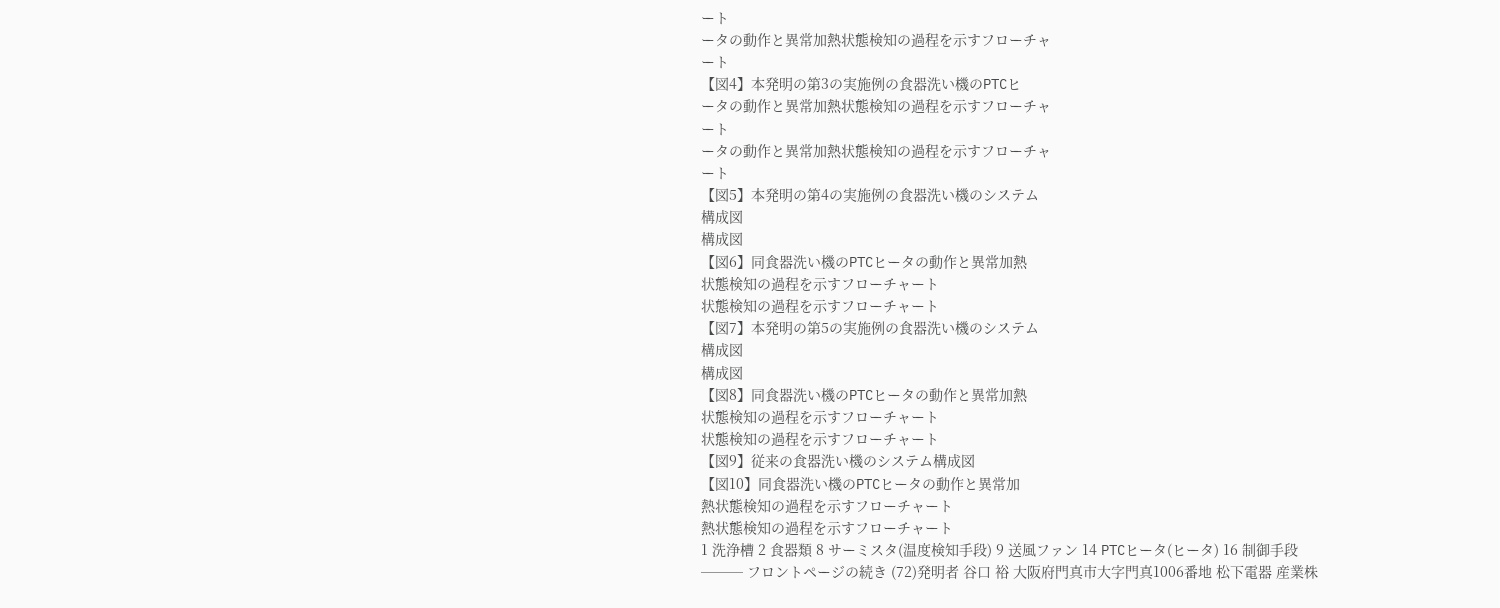ート
ータの動作と異常加熱状態検知の過程を示すフローチャ
ート
【図4】本発明の第3の実施例の食器洗い機のPTCヒ
ータの動作と異常加熱状態検知の過程を示すフローチャ
ート
ータの動作と異常加熱状態検知の過程を示すフローチャ
ート
【図5】本発明の第4の実施例の食器洗い機のシステム
構成図
構成図
【図6】同食器洗い機のPTCヒータの動作と異常加熱
状態検知の過程を示すフローチャート
状態検知の過程を示すフローチャート
【図7】本発明の第5の実施例の食器洗い機のシステム
構成図
構成図
【図8】同食器洗い機のPTCヒータの動作と異常加熱
状態検知の過程を示すフローチャート
状態検知の過程を示すフローチャート
【図9】従来の食器洗い機のシステム構成図
【図10】同食器洗い機のPTCヒータの動作と異常加
熱状態検知の過程を示すフローチャート
熱状態検知の過程を示すフローチャート
1 洗浄槽 2 食器類 8 サーミスタ(温度検知手段) 9 送風ファン 14 PTCヒータ(ヒータ) 16 制御手段
─── フロントページの続き (72)発明者 谷口 裕 大阪府門真市大字門真1006番地 松下電器 産業株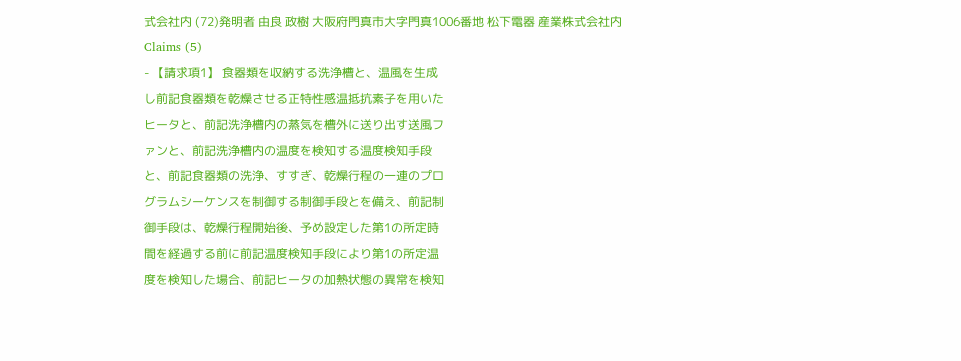式会社内 (72)発明者 由良 政樹 大阪府門真市大字門真1006番地 松下電器 産業株式会社内
Claims (5)
- 【請求項1】 食器類を収納する洗浄槽と、温風を生成
し前記食器類を乾燥させる正特性感温抵抗素子を用いた
ヒータと、前記洗浄槽内の蒸気を槽外に送り出す送風フ
ァンと、前記洗浄槽内の温度を検知する温度検知手段
と、前記食器類の洗浄、すすぎ、乾燥行程の一連のプロ
グラムシーケンスを制御する制御手段とを備え、前記制
御手段は、乾燥行程開始後、予め設定した第1の所定時
間を経過する前に前記温度検知手段により第1の所定温
度を検知した場合、前記ヒータの加熱状態の異常を検知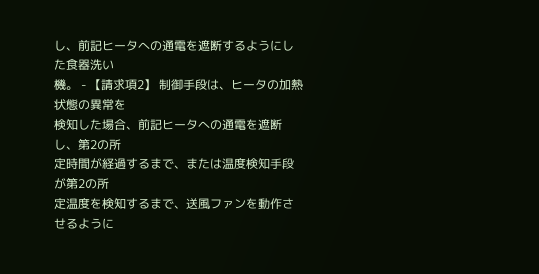し、前記ヒータへの通電を遮断するようにした食器洗い
機。 - 【請求項2】 制御手段は、ヒータの加熱状態の異常を
検知した場合、前記ヒータへの通電を遮断し、第2の所
定時間が経過するまで、または温度検知手段が第2の所
定温度を検知するまで、送風ファンを動作させるように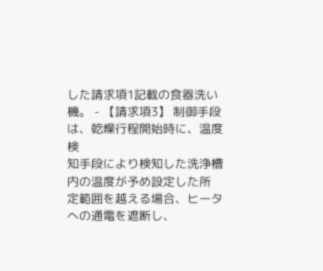した請求項1記載の食器洗い機。 - 【請求項3】 制御手段は、乾燥行程開始時に、温度検
知手段により検知した洗浄槽内の温度が予め設定した所
定範囲を越える場合、ヒータへの通電を遮断し、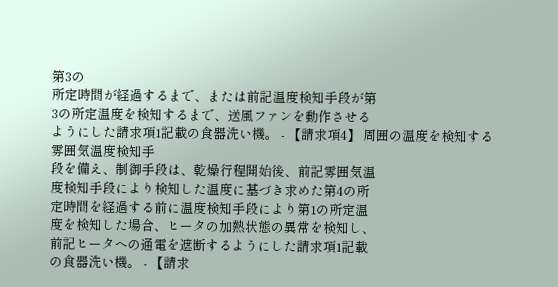第3の
所定時間が経過するまで、または前記温度検知手段が第
3の所定温度を検知するまで、送風ファンを動作させる
ようにした請求項1記載の食器洗い機。 - 【請求項4】 周囲の温度を検知する雰囲気温度検知手
段を備え、制御手段は、乾燥行程開始後、前記雰囲気温
度検知手段により検知した温度に基づき求めた第4の所
定時間を経過する前に温度検知手段により第1の所定温
度を検知した場合、ヒータの加熱状態の異常を検知し、
前記ヒータへの通電を遮断するようにした請求項1記載
の食器洗い機。 - 【請求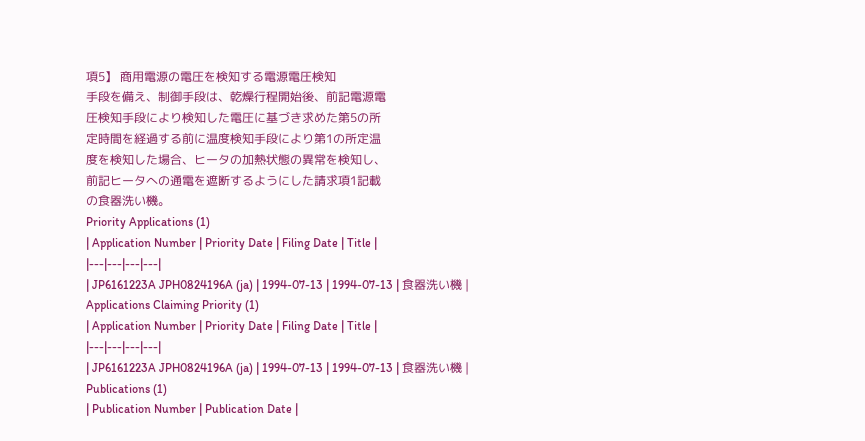項5】 商用電源の電圧を検知する電源電圧検知
手段を備え、制御手段は、乾燥行程開始後、前記電源電
圧検知手段により検知した電圧に基づき求めた第5の所
定時間を経過する前に温度検知手段により第1の所定温
度を検知した場合、ヒータの加熱状態の異常を検知し、
前記ヒータへの通電を遮断するようにした請求項1記載
の食器洗い機。
Priority Applications (1)
| Application Number | Priority Date | Filing Date | Title |
|---|---|---|---|
| JP6161223A JPH0824196A (ja) | 1994-07-13 | 1994-07-13 | 食器洗い機 |
Applications Claiming Priority (1)
| Application Number | Priority Date | Filing Date | Title |
|---|---|---|---|
| JP6161223A JPH0824196A (ja) | 1994-07-13 | 1994-07-13 | 食器洗い機 |
Publications (1)
| Publication Number | Publication Date |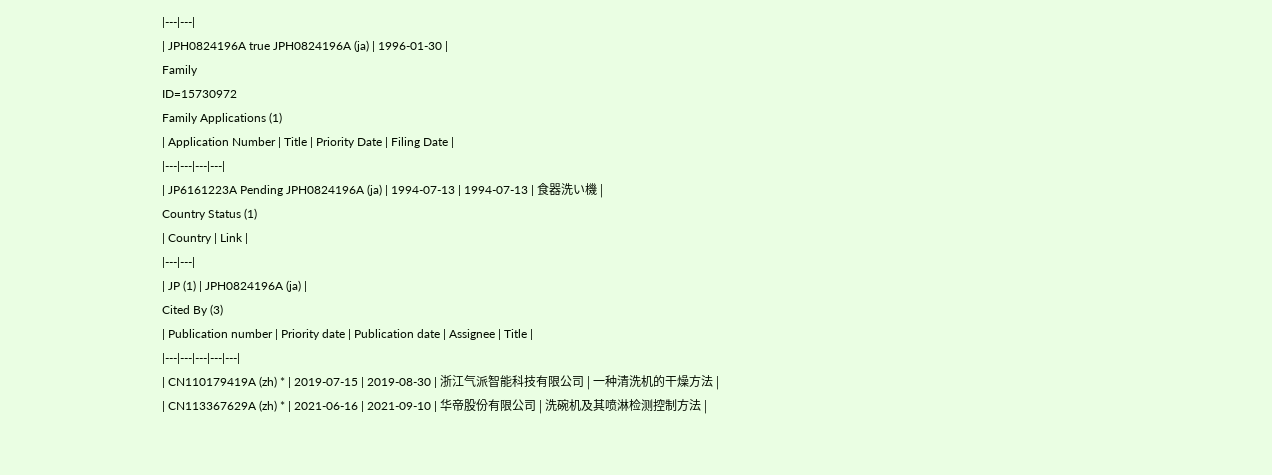|---|---|
| JPH0824196A true JPH0824196A (ja) | 1996-01-30 |
Family
ID=15730972
Family Applications (1)
| Application Number | Title | Priority Date | Filing Date |
|---|---|---|---|
| JP6161223A Pending JPH0824196A (ja) | 1994-07-13 | 1994-07-13 | 食器洗い機 |
Country Status (1)
| Country | Link |
|---|---|
| JP (1) | JPH0824196A (ja) |
Cited By (3)
| Publication number | Priority date | Publication date | Assignee | Title |
|---|---|---|---|---|
| CN110179419A (zh) * | 2019-07-15 | 2019-08-30 | 浙江气派智能科技有限公司 | 一种清洗机的干燥方法 |
| CN113367629A (zh) * | 2021-06-16 | 2021-09-10 | 华帝股份有限公司 | 洗碗机及其喷淋检测控制方法 |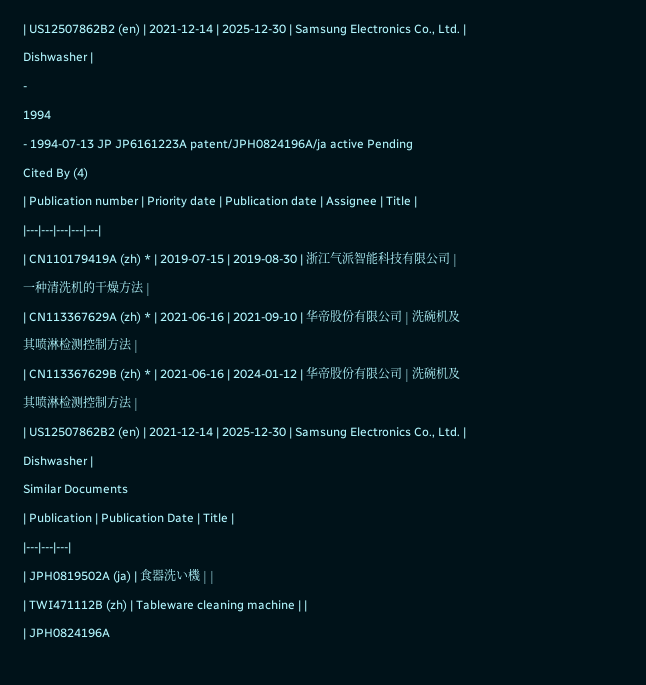| US12507862B2 (en) | 2021-12-14 | 2025-12-30 | Samsung Electronics Co., Ltd. | Dishwasher |
-
1994
- 1994-07-13 JP JP6161223A patent/JPH0824196A/ja active Pending
Cited By (4)
| Publication number | Priority date | Publication date | Assignee | Title |
|---|---|---|---|---|
| CN110179419A (zh) * | 2019-07-15 | 2019-08-30 | 浙江气派智能科技有限公司 | 一种清洗机的干燥方法 |
| CN113367629A (zh) * | 2021-06-16 | 2021-09-10 | 华帝股份有限公司 | 洗碗机及其喷淋检测控制方法 |
| CN113367629B (zh) * | 2021-06-16 | 2024-01-12 | 华帝股份有限公司 | 洗碗机及其喷淋检测控制方法 |
| US12507862B2 (en) | 2021-12-14 | 2025-12-30 | Samsung Electronics Co., Ltd. | Dishwasher |
Similar Documents
| Publication | Publication Date | Title |
|---|---|---|
| JPH0819502A (ja) | 食器洗い機 | |
| TWI471112B (zh) | Tableware cleaning machine | |
| JPH0824196A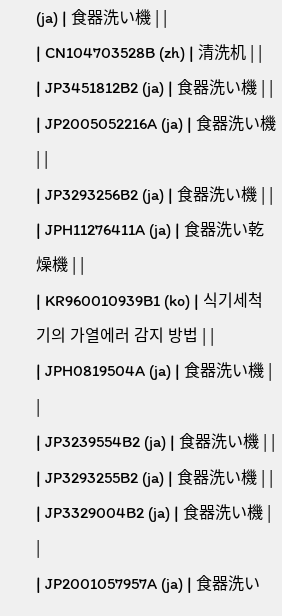(ja) | 食器洗い機 | |
| CN104703528B (zh) | 清洗机 | |
| JP3451812B2 (ja) | 食器洗い機 | |
| JP2005052216A (ja) | 食器洗い機 | |
| JP3293256B2 (ja) | 食器洗い機 | |
| JPH11276411A (ja) | 食器洗い乾燥機 | |
| KR960010939B1 (ko) | 식기세척기의 가열에러 감지 방법 | |
| JPH0819504A (ja) | 食器洗い機 | |
| JP3239554B2 (ja) | 食器洗い機 | |
| JP3293255B2 (ja) | 食器洗い機 | |
| JP3329004B2 (ja) | 食器洗い機 | |
| JP2001057957A (ja) | 食器洗い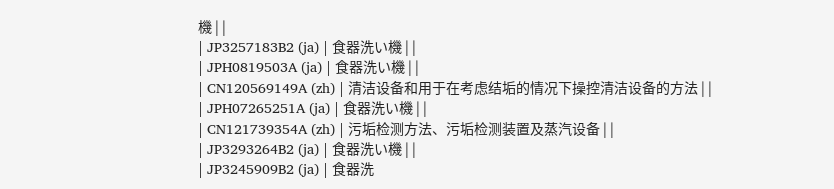機 | |
| JP3257183B2 (ja) | 食器洗い機 | |
| JPH0819503A (ja) | 食器洗い機 | |
| CN120569149A (zh) | 清洁设备和用于在考虑结垢的情况下操控清洁设备的方法 | |
| JPH07265251A (ja) | 食器洗い機 | |
| CN121739354A (zh) | 污垢检测方法、污垢检测装置及蒸汽设备 | |
| JP3293264B2 (ja) | 食器洗い機 | |
| JP3245909B2 (ja) | 食器洗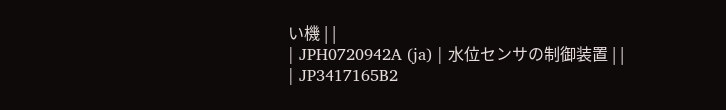い機 | |
| JPH0720942A (ja) | 水位センサの制御装置 | |
| JP3417165B2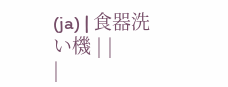(ja) | 食器洗い機 | |
|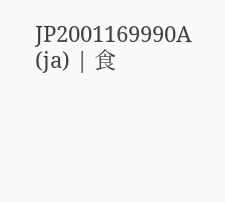JP2001169990A (ja) | 食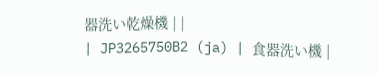器洗い乾燥機 | |
| JP3265750B2 (ja) | 食器洗い機 |